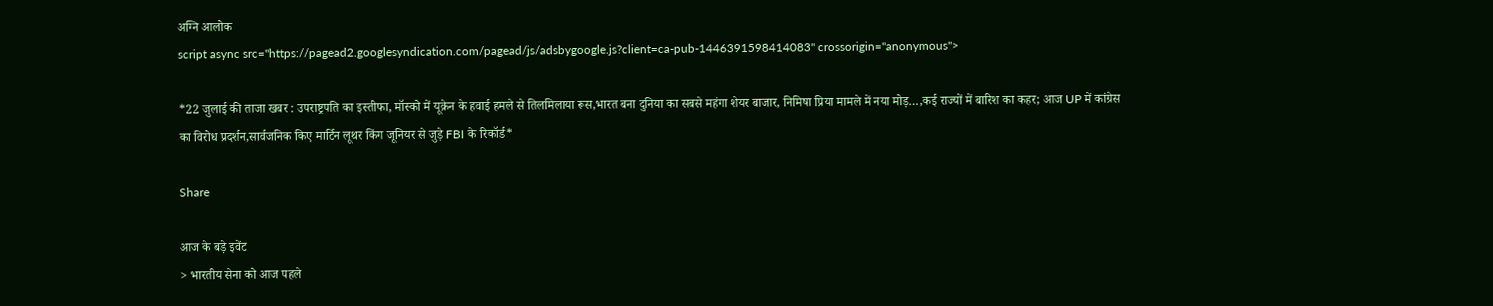अग्नि आलोक
script async src="https://pagead2.googlesyndication.com/pagead/js/adsbygoogle.js?client=ca-pub-1446391598414083" crossorigin="anonymous">

*22 जुलाई की ताजा खबर : उपराष्ट्रपति का इस्तीफा, मॉस्को में यूक्रेन के हवाई हमले से तिलमिलाया रूस,भारत बना दुनिया का सबसे महंगा शेयर बाजार, निमिषा प्रिया मामले में नया मोड़…,कई राज्यों में बारिश का कहर; आज UP में कांग्रेस का विरोध प्रदर्शन,सार्वजनिक किए मार्टिन लूथर किंग जूनियर से जुड़े FBI के रिकॉर्ड*

Share

आज के बड़े इवेंट
> भारतीय सेना को आज पहले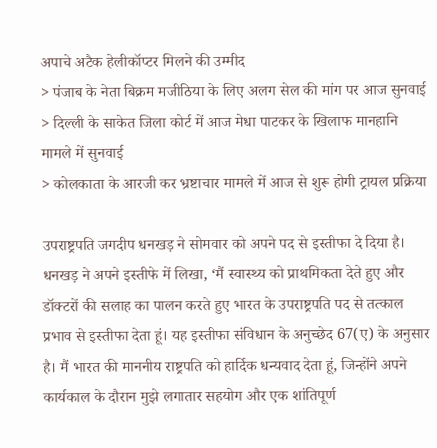अपाचे अटैक हेलीकॉप्टर मिलने की उम्मीद
> पंजाब के नेता बिक्रम मजीठिया के लिए अलग सेल की मांग पर आज सुनवाई
> दिल्ली के साकेत जिला कोर्ट में आज मेधा पाटकर के खिलाफ मानहानि मामले में सुनवाई
> कोलकाता के आरजी कर भ्रष्टाचार मामले में आज से शुरू होगी ट्रायल प्रक्रिया

उपराष्ट्रपति जगदीप धनखड़ ने सोमवार को अपने पद से इस्तीफा दे दिया है। धनखड़ ने अपने इस्तीफे में लिखा, ‘मैं स्वास्थ्य को प्राथमिकता देते हुए और डॉक्टरों की सलाह का पालन करते हुए भारत के उपराष्ट्रपति पद से तत्काल प्रभाव से इस्तीफा देता हूं। यह इस्तीफा संविधान के अनुच्छेद 67(ए) के अनुसार है। मैं भारत की माननीय राष्ट्रपति को हार्दिक धन्यवाद देता हूं, जिन्होंने अपने कार्यकाल के दौरान मुझे लगातार सहयोग और एक शांतिपूर्ण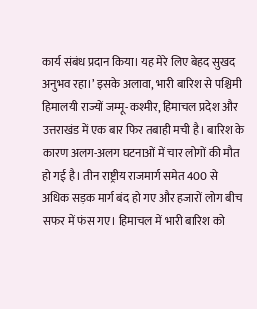कार्य संबंध प्रदान किया। यह मेरे लिए बेहद सुखद अनुभव रहा।’ इसके अलावा, भारी बारिश से पश्चिमी हिमालयी राज्यों जम्मू-कश्मीर, हिमाचल प्रदेश और उत्तराखंड में एक बार फिर तबाही मची है। बारिश के कारण अलग-अलग घटनाओं में चार लोगों की मौत हो गई है। तीन राष्ट्रीय राजमार्ग समेत 400 से अधिक सड़क मार्ग बंद हो गए और हजारों लोग बीच सफर में फंस गए। हिमाचल में भारी बारिश को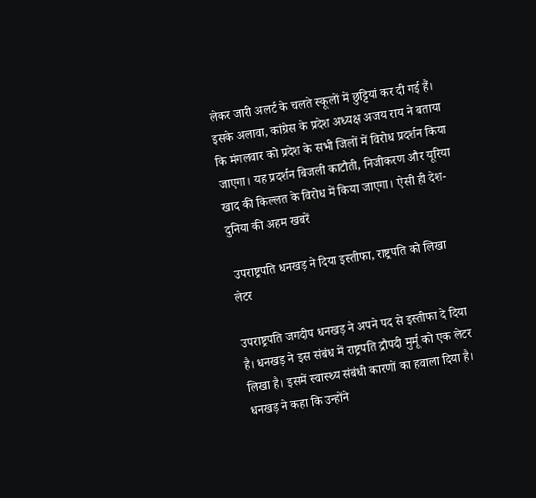लेकर जारी अलर्ट के चलते स्कूलों में छुट्टियां कर दी गई हैं। इसके अलावा, कांग्रेस के प्रदेश अध्यक्ष अजय राय ने बताया कि मंगलवार को प्रदेश के सभी जिलों में विरोध प्रदर्शन किया जाएगा। यह प्रदर्शन बिजली काटौती, निजीकरण और यूरिया खाद की किल्लत के विरोध में किया जाएगा। ऐसी ही देश-दुनिया की अहम खबरें

 उपराष्ट्रपति धनखड़ ने दिया इस्तीफा, राष्ट्रपति को लिखा लेटर

उपराष्ट्रपति जगदीप धनखड़ ने अपने पद से इस्तीफा दे दिया है। धनखड़ ने इस संबंध में राष्ट्रपति द्रौपदी मुर्मू को एक लेटर लिखा है। इसमें स्वास्थ्य संबंधी कारणों का हवाला दिया है। धनखड़ ने कहा कि उन्होंने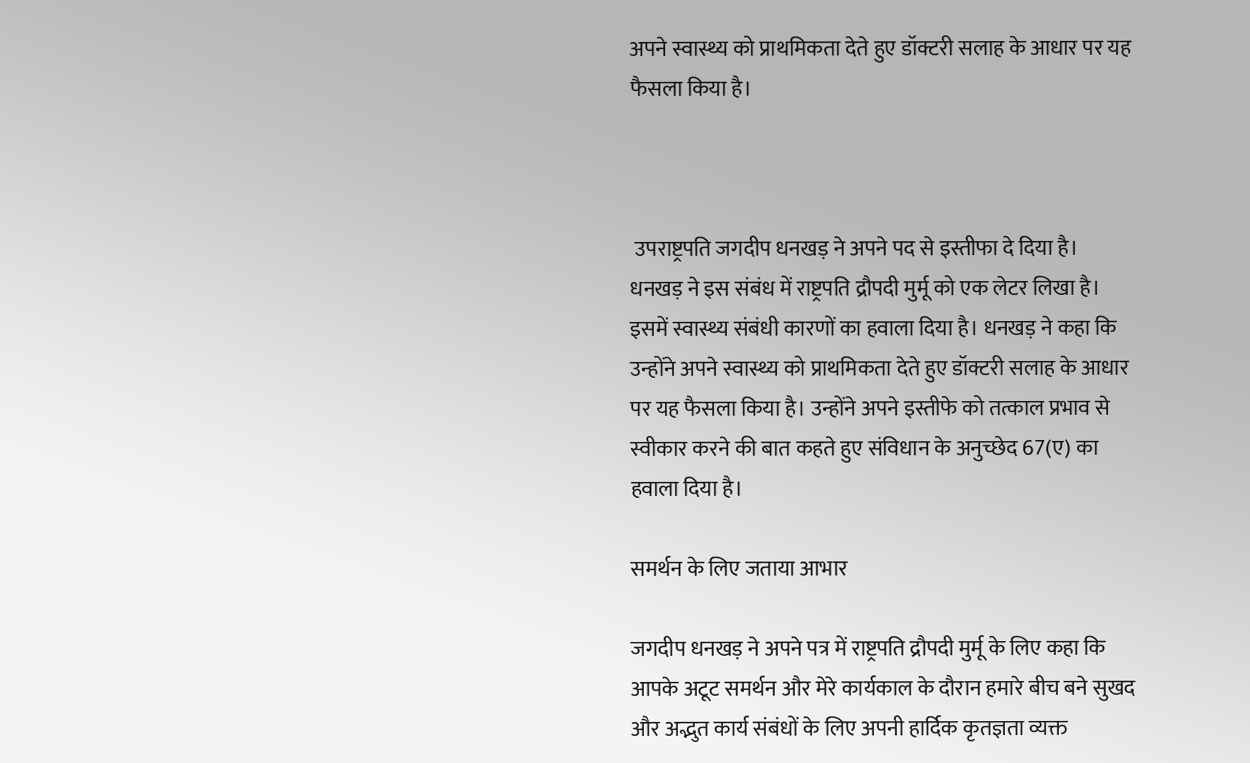अपने स्वास्थ्य को प्राथमिकता देते हुए डॉक्टरी सलाह के आधार पर यह फैसला किया है।



 उपराष्ट्रपति जगदीप धनखड़ ने अपने पद से इस्तीफा दे दिया है। धनखड़ ने इस संबंध में राष्ट्रपति द्रौपदी मुर्मू को एक लेटर लिखा है। इसमें स्वास्थ्य संबंधी कारणों का हवाला दिया है। धनखड़ ने कहा कि उन्होंने अपने स्वास्थ्य को प्राथमिकता देते हुए डॉक्टरी सलाह के आधार पर यह फैसला किया है। उन्होंने अपने इस्तीफे को तत्काल प्रभाव से स्वीकार करने की बात कहते हुए संविधान के अनुच्छेद 67(ए) का हवाला दिया है।

समर्थन के लिए जताया आभार

जगदीप धनखड़ ने अपने पत्र में राष्ट्रपति द्रौपदी मुर्मू के लिए कहा कि आपके अटूट समर्थन और मेरे कार्यकाल के दौरान हमारे बीच बने सुखद और अद्भुत कार्य संबंधों के लिए अपनी हार्दिक कृतज्ञता व्यक्त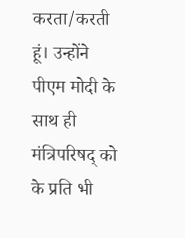करता/करती हूं। उन्होंने पीएम मोदी के साथ ही मंत्रिपरिषद् को के प्रति भी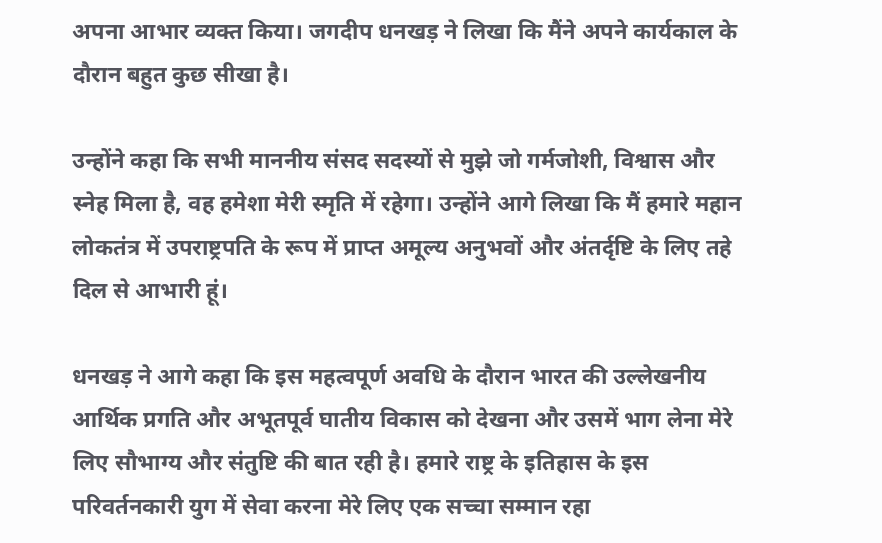अपना आभार व्यक्त किया। जगदीप धनखड़ ने लिखा कि मैंने अपने कार्यकाल के दौरान बहुत कुछ सीखा है।

उन्होंने कहा कि सभी माननीय संसद सदस्यों से मुझे जो गर्मजोशी, विश्वास और स्नेह मिला है, वह हमेशा मेरी स्मृति में रहेगा। उन्होंने आगे लिखा कि मैं हमारे महान लोकतंत्र में उपराष्ट्रपति के रूप में प्राप्त अमूल्य अनुभवों और अंतर्दृष्टि के लिए तहे दिल से आभारी हूं।

धनखड़ ने आगे कहा कि इस महत्वपूर्ण अवधि के दौरान भारत की उल्लेखनीय आर्थिक प्रगति और अभूतपूर्व घातीय विकास को देखना और उसमें भाग लेना मेरे लिए सौभाग्य और संतुष्टि की बात रही है। हमारे राष्ट्र के इतिहास के इस परिवर्तनकारी युग में सेवा करना मेरे लिए एक सच्चा सम्मान रहा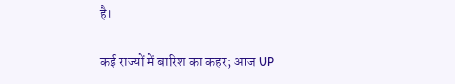है।

कई राज्यों में बारिश का कहर; आज UP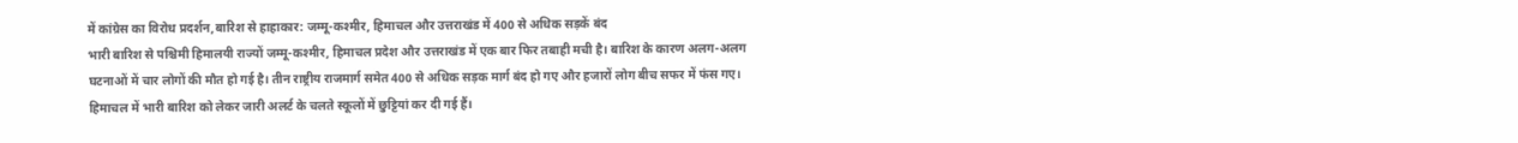में कांग्रेस का विरोध प्रदर्शन,बारिश से हाहाकार: जम्मू-कश्मीर, हिमाचल और उत्तराखंड में 400 से अधिक सड़कें बंद
भारी बारिश से पश्चिमी हिमालयी राज्यों जम्मू-कश्मीर, हिमाचल प्रदेश और उत्तराखंड में एक बार फिर तबाही मची है। बारिश के कारण अलग-अलग घटनाओं में चार लोगों की मौत हो गई है। तीन राष्ट्रीय राजमार्ग समेत 400 से अधिक सड़क मार्ग बंद हो गए और हजारों लोग बीच सफर में फंस गए। हिमाचल में भारी बारिश को लेकर जारी अलर्ट के चलते स्कूलों में छुट्टियां कर दी गई हैं।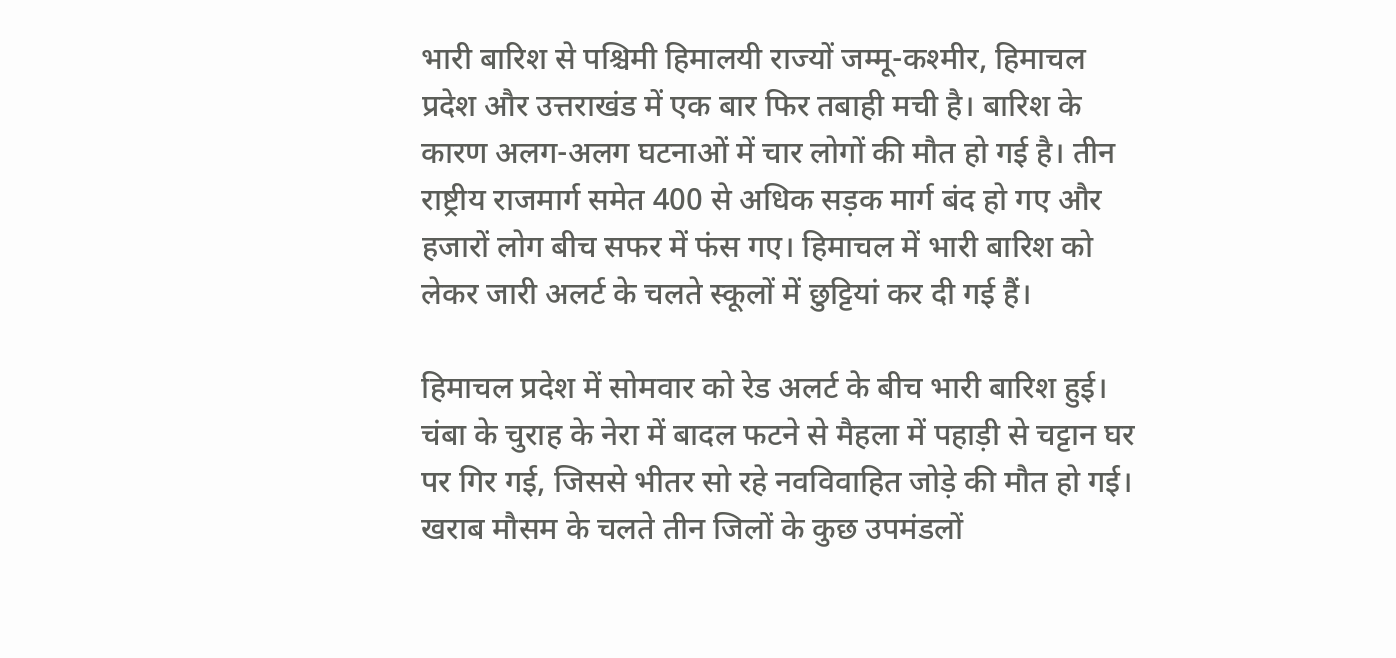भारी बारिश से पश्चिमी हिमालयी राज्यों जम्मू-कश्मीर, हिमाचल प्रदेश और उत्तराखंड में एक बार फिर तबाही मची है। बारिश के कारण अलग-अलग घटनाओं में चार लोगों की मौत हो गई है। तीन राष्ट्रीय राजमार्ग समेत 400 से अधिक सड़क मार्ग बंद हो गए और हजारों लोग बीच सफर में फंस गए। हिमाचल में भारी बारिश को लेकर जारी अलर्ट के चलते स्कूलों में छुट्टियां कर दी गई हैं।

हिमाचल प्रदेश में सोमवार को रेड अलर्ट के बीच भारी बारिश हुई। चंबा के चुराह के नेरा में बादल फटने से मैहला में पहाड़ी से चट्टान घर पर गिर गई, जिससे भीतर सो रहे नवविवाहित जोड़े की मौत हो गई। खराब मौसम के चलते तीन जिलों के कुछ उपमंडलों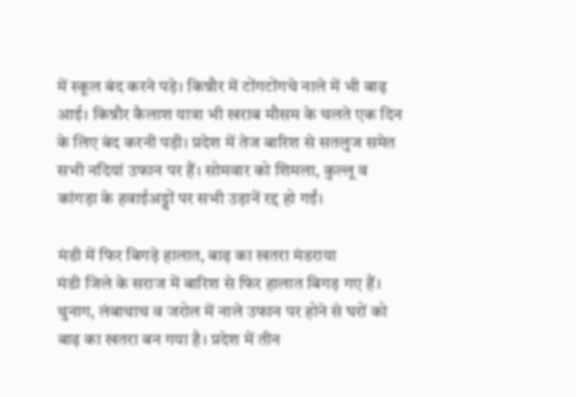में स्कूल बंद करने पड़े। किन्नौर में टोंगटोंगचे नाले में भी बाढ़ आई। किन्नौर कैलाश यात्रा भी खराब मौसम के चलते एक दिन के लिए बंद करनी पड़ी। प्रदेश में तेज बारिश से सतलुज समेत सभी नदियां उफान पर हैं। सोमवार को शिमला, कुल्लू व कांगड़ा के हवाईअड्डों पर सभी उड़ानें रद्द हो गईं।

मंडी में फिर बिगड़े हालात, बाढ़ का खतरा मंडराया
मंडी जिले के सराज में बारिश से फिर हालात बिगड़ गए हैं। थुनाग, लंबाथाच व जरोल में नाले उफान पर होने से घरों को बाढ़ का खतरा बन गया है। प्रदेश में तीन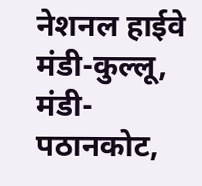नेशनल हाईवे मंडी-कुल्लू, मंडी-पठानकोट,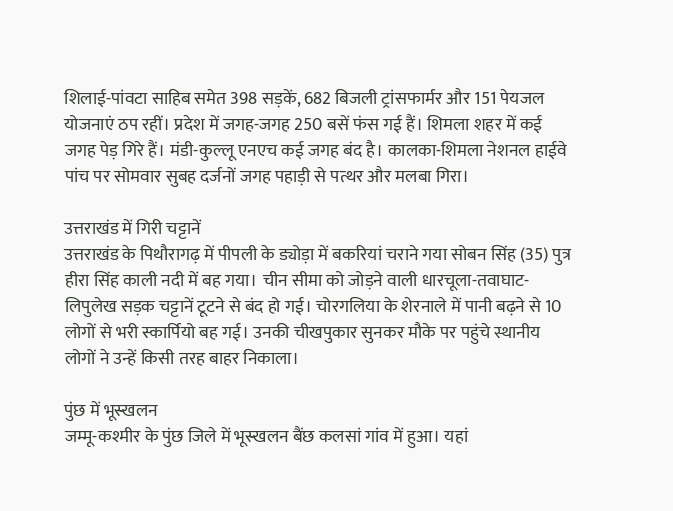शिलाई-पांवटा साहिब समेत 398 सड़कें, 682 बिजली ट्रांसफार्मर और 151 पेयजल योजनाएं ठप रहीं। प्रदेश में जगह-जगह 250 बसें फंस गई हैं। शिमला शहर में कई जगह पेड़ गिरे हैं। मंडी-कुल्लू एनएच कई जगह बंद है। कालका-शिमला नेशनल हाईवे पांच पर सोमवार सुबह दर्जनों जगह पहाड़ी से पत्थर और मलबा गिरा।

उत्तराखंड में गिरी चट्टानें
उत्तराखंड के पिथौरागढ़ में पीपली के ड्योड़ा में बकरियां चराने गया सोबन सिंह (35) पुत्र हीरा सिंह काली नदी में बह गया। चीन सीमा को जोड़ने वाली धारचूला-तवाघाट-लिपुलेख सड़क चट्टानें टूटने से बंद हो गई। चोरगलिया के शेरनाले में पानी बढ़ने से 10 लोगों से भरी स्कार्पियो बह गई। उनकी चीखपुकार सुनकर मौके पर पहुंचे स्थानीय लोगों ने उन्हें किसी तरह बाहर निकाला।

पुंछ में भूस्खलन
जम्मू-कश्मीर के पुंछ जिले में भूस्खलन बैंछ कलसां गांव में हुआ। यहां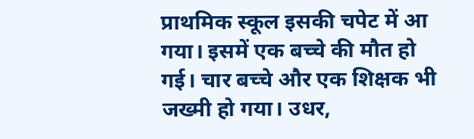प्राथमिक स्कूल इसकी चपेट में आ गया। इसमें एक बच्चे की मौत हो गई। चार बच्चे और एक शिक्षक भी जख्मी हो गया। उधर,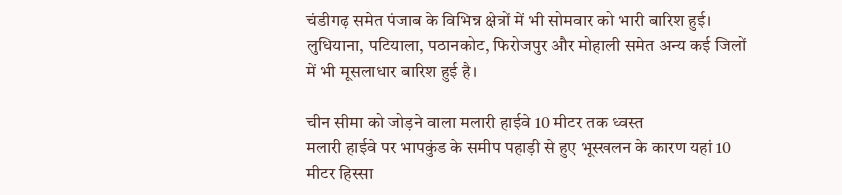चंडीगढ़ समेत पंजाब के विभिन्न क्षेत्रों में भी सोमवार को भारी बारिश हुई। लुधियाना, पटियाला, पठानकोट, फिरोजपुर और मोहाली समेत अन्य कई जिलों में भी मूसलाधार बारिश हुई है।

चीन सीमा को जोड़ने वाला मलारी हाईवे 10 मीटर तक ध्वस्त
मलारी हाईवे पर भापकुंड के समीप पहाड़ी से हुए भूस्खलन के कारण यहां 10 मीटर हिस्सा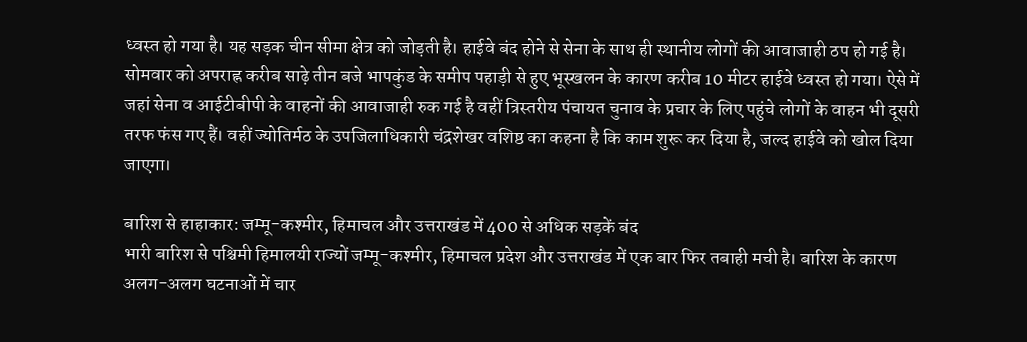ध्वस्त हो गया है। यह सड़क चीन सीमा क्षेत्र को जोड़ती है। हाईवे बंद होने से सेना के साथ ही स्थानीय लोगों की आवाजाही ठप हो गई है। सोमवार को अपराह्न करीब साढ़े तीन बजे भापकुंड के समीप पहाड़ी से हुए भूस्खलन के कारण करीब 10 मीटर हाईवे ध्वस्त हो गया। ऐसे में जहां सेना व आईटीबीपी के वाहनों की आवाजाही रुक गई है वहीं त्रिस्तरीय पंचायत चुनाव के प्रचार के लिए पहुंचे लोगों के वाहन भी दूसरी तरफ फंस गए हैं। वहीं ज्योतिर्मठ के उपजिलाधिकारी चंद्रशेखर वशिष्ठ का कहना है कि काम शुरू कर दिया है, जल्द हाईवे को खोल दिया जाएगा।

बारिश से हाहाकार: जम्मू-कश्मीर, हिमाचल और उत्तराखंड में 400 से अधिक सड़कें बंद
भारी बारिश से पश्चिमी हिमालयी राज्यों जम्मू-कश्मीर, हिमाचल प्रदेश और उत्तराखंड में एक बार फिर तबाही मची है। बारिश के कारण अलग-अलग घटनाओं में चार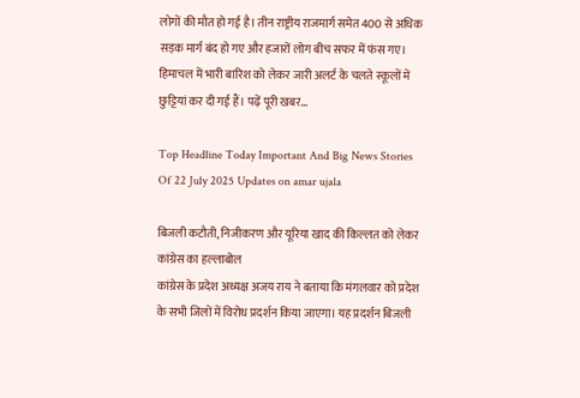लोगों की मौत हो गई है। तीन राष्ट्रीय राजमार्ग समेत 400 से अधिक सड़क मार्ग बंद हो गए और हजारों लोग बीच सफर में फंस गए। हिमाचल में भारी बारिश को लेकर जारी अलर्ट के चलते स्कूलों में छुट्टियां कर दी गई हैं। पढ़ें पूरी खबर…

Top Headline Today Important And Big News Stories Of 22 July 2025 Updates on amar ujala

बिजली कटौती, निजीकरण और यूरिया खाद की किल्लत को लेकर कांग्रेस का हल्लाबोल
कांग्रेस के प्रदेश अध्यक्ष अजय राय ने बताया कि मंगलवार को प्रदेश के सभी जिलों में विरोध प्रदर्शन किया जाएगा। यह प्रदर्शन बिजली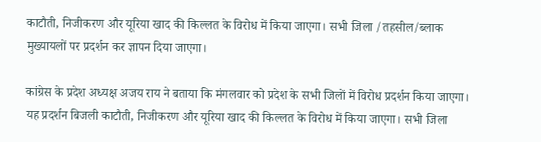काटौती, निजीकरण और यूरिया खाद की किल्लत के विरोध में किया जाएगा। सभी जिला /तहसील/ब्लाक मुख्यायलों पर प्रदर्शन कर ज्ञापन दिया जाएगा।

कांग्रेस के प्रदेश अध्यक्ष अजय राय ने बताया कि मंगलवार को प्रदेश के सभी जिलों में विरोध प्रदर्शन किया जाएगा। यह प्रदर्शन बिजली काटौती, निजीकरण और यूरिया खाद की किल्लत के विरोध में किया जाएगा। सभी जिला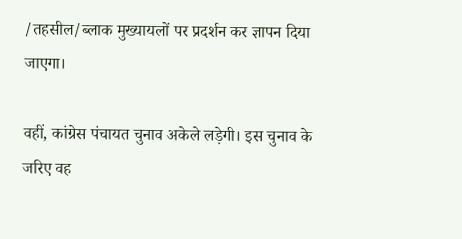/तहसील/ब्लाक मुख्यायलों पर प्रदर्शन कर ज्ञापन दिया जाएगा।

वहीं, कांग्रेस पंचायत चुनाव अकेले लड़ेगी। इस चुनाव के जरिए वह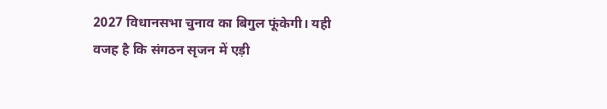2027 विधानसभा चुनाव का बिगुल फूंकेगी। यही वजह है कि संगठन सृजन में एड़ी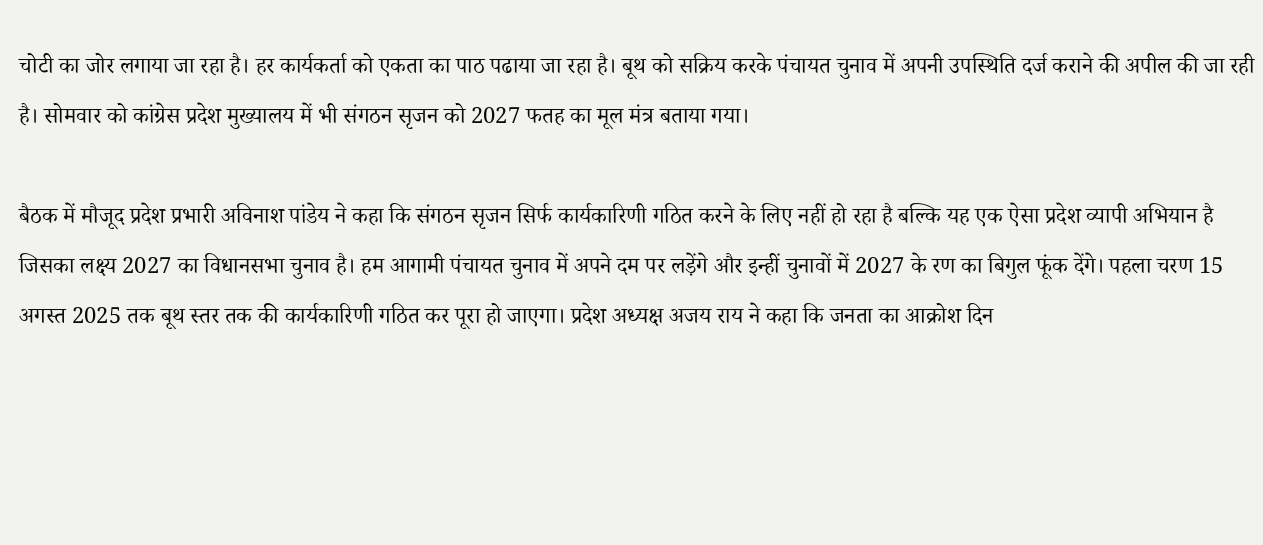चोटी का जोर लगाया जा रहा है। हर कार्यकर्ता को एकता का पाठ पढाया जा रहा है। बूथ को सक्रिय करके पंचायत चुनाव में अपनी उपस्थिति दर्ज कराने की अपील की जा रही है। सोमवार को कांग्रेस प्रदेश मुख्यालय में भी संगठन सृजन को 2027 फतह का मूल मंत्र बताया गया।

बैठक में मौजूद प्रदेश प्रभारी अविनाश पांडेय ने कहा कि संगठन सृजन सिर्फ कार्यकारिणी गठित करने के लिए नहीं हो रहा है बल्कि यह एक ऐसा प्रदेश व्यापी अभियान है जिसका लक्ष्य 2027 का विधानसभा चुनाव है। हम आगामी पंचायत चुनाव में अपने दम पर लड़ेंगे और इन्हीं चुनावों में 2027 के रण का बिगुल फूंक देंगे। पहला चरण 15 अगस्त 2025 तक बूथ स्तर तक की कार्यकारिणी गठित कर पूरा हो जाएगा। प्रदेश अध्यक्ष अजय राय ने कहा कि जनता का आक्रोश दिन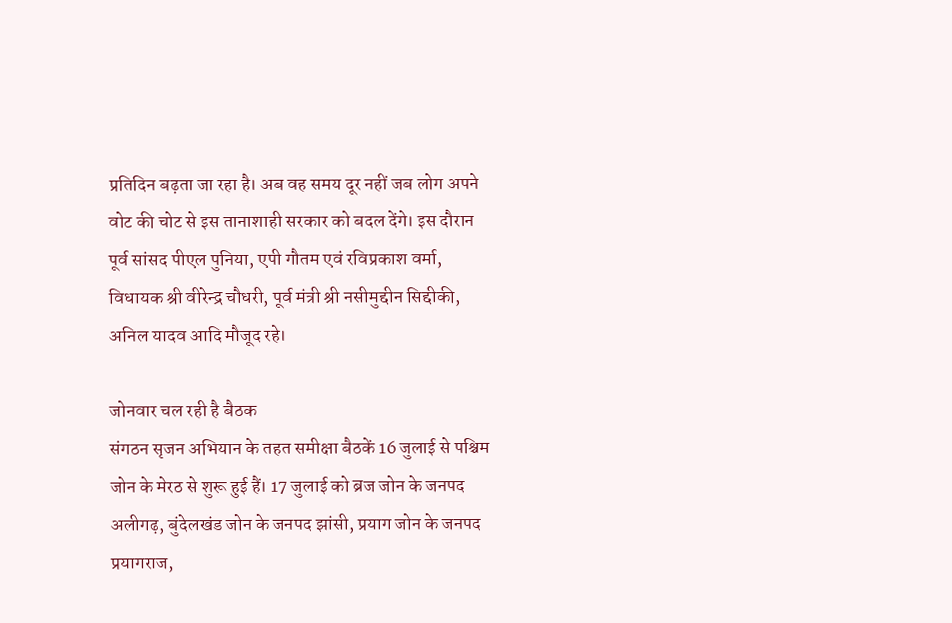प्रतिदिन बढ़ता जा रहा है। अब वह समय दूर नहीं जब लोग अपने वोट की चोट से इस तानाशाही सरकार को बदल देंगे। इस दौरान पूर्व सांसद पीएल पुनिया, एपी गौतम एवं रविप्रकाश वर्मा, विधायक श्री वीरेन्द्र चौधरी, पूर्व मंत्री श्री नसीमुद्दीन सिद्दीकी, अनिल यादव आदि मौजूद रहे।

जोनवार चल रही है बैठक
संगठन सृजन अभियान के तहत समीक्षा बैठकें 16 जुलाई से पश्चिम जोन के मेरठ से शुरू हुई हैं। 17 जुलाई को ब्रज जोन के जनपद अलीगढ़, बुंदेलखंड जोन के जनपद झांसी, प्रयाग जोन के जनपद प्रयागराज,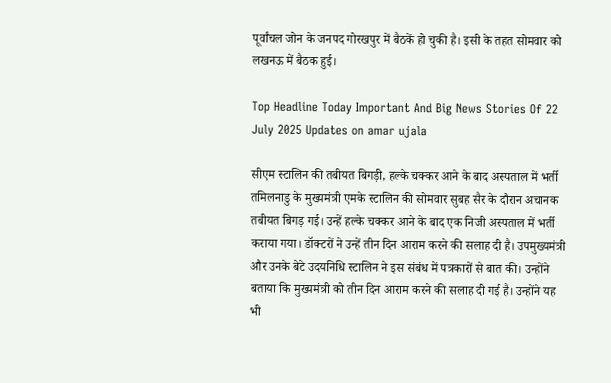पूर्वांचल जोन के जनपद गोरखपुर में बैठकें हो चुकी है। इसी के तहत सोमवार को लखनऊ में बैठक हुई।

Top Headline Today Important And Big News Stories Of 22 July 2025 Updates on amar ujala

सीएम स्टालिन की तबीयत बिगड़ी, हल्के चक्कर आने के बाद अस्पताल में भर्ती
तमिलनाडु के मुख्यमंत्री एमके स्टालिन की सोमवार सुबह सैर के दौरान अचानक तबीयत बिगड़ गई। उन्हें हल्के चक्कर आने के बाद एक निजी अस्पताल में भर्ती कराया गया। डॉक्टरों ने उन्हें तीन दिन आराम करने की सलाह दी है। उपमुख्यमंत्री और उनके बेटे उदयनिधि स्टालिन ने इस संबंध में पत्रकारों से बात की। उन्होंने बताया कि मुख्यमंत्री को तीन दिन आराम करने की सलाह दी गई है। उन्होंने यह भी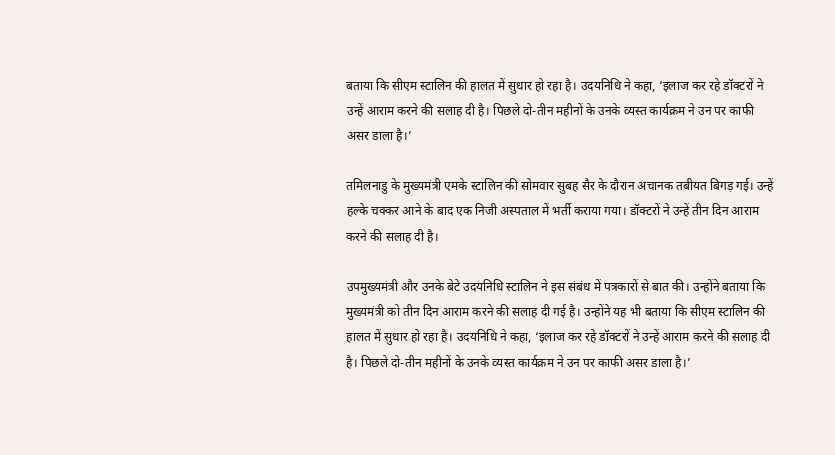बताया कि सीएम स्टालिन की हालत में सुधार हो रहा है। उदयनिधि ने कहा, ‘इलाज कर रहे डॉक्टरों ने उन्हें आराम करने की सलाह दी है। पिछले दो-तीन महीनों के उनके व्यस्त कार्यक्रम ने उन पर काफी असर डाला है।’

तमिलनाडु के मुख्यमंत्री एमके स्टालिन की सोमवार सुबह सैर के दौरान अचानक तबीयत बिगड़ गई। उन्हें हल्के चक्कर आने के बाद एक निजी अस्पताल में भर्ती कराया गया। डॉक्टरों ने उन्हें तीन दिन आराम करने की सलाह दी है।

उपमुख्यमंत्री और उनके बेटे उदयनिधि स्टालिन ने इस संबंध में पत्रकारों से बात की। उन्होंने बताया कि मुख्यमंत्री को तीन दिन आराम करने की सलाह दी गई है। उन्होंने यह भी बताया कि सीएम स्टालिन की हालत में सुधार हो रहा है। उदयनिधि ने कहा, ‘इलाज कर रहे डॉक्टरों ने उन्हें आराम करने की सलाह दी है। पिछले दो-तीन महीनों के उनके व्यस्त कार्यक्रम ने उन पर काफी असर डाला है।’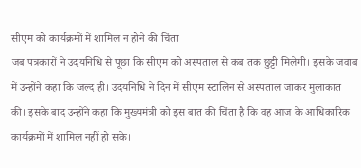सीएम को कार्यक्रमों में शामिल न होने की चिंता
जब पत्रकारों ने उदयनिधि से पूछा कि सीएम को अस्पताल से कब तक छुट्टी मिलेगी। इसके जवाब में उन्होंने कहा कि जल्द ही। उदयनिधि ने दिन में सीएम स्टालिन से अस्पताल जाकर मुलाकात की। इसके बाद उन्होंने कहा कि मुख्यमंत्री को इस बात की चिंता है कि वह आज के आधिकारिक कार्यक्रमों में शामिल नहीं हो सके।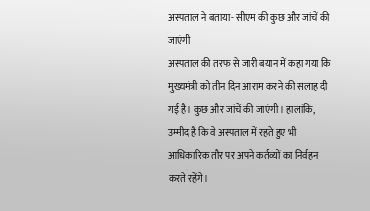अस्पताल ने बताया- सीएम की कुछ और जांचें की जाएंगी
अस्पताल की तरफ से जारी बयान में कहा गया कि मुख्यमंत्री को तीन दिन आराम करने की सलाह दी गई है। कुछ और जांचें की जाएंगी। हालांकि, उम्मीद है कि वे अस्पताल में रहते हुए भी आधिकारिक तौर पर अपने कर्तव्यों का निर्वहन करते रहेंगे।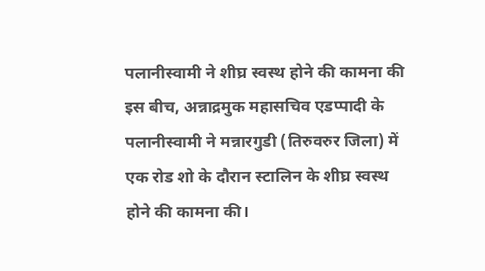पलानीस्वामी ने शीघ्र स्वस्थ होने की कामना की
इस बीच, अन्नाद्रमुक महासचिव एडप्पादी के पलानीस्वामी ने मन्नारगुडी (तिरुवरुर जिला) में एक रोड शो के दौरान स्टालिन के शीघ्र स्वस्थ होने की कामना की।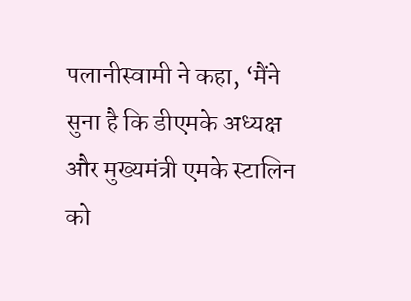पलानीस्वामी ने कहा, ‘मैंने सुना है कि डीएमके अध्यक्ष और मुख्यमंत्री एमके स्टालिन को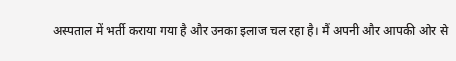अस्पताल में भर्ती कराया गया है और उनका इलाज चल रहा है। मैं अपनी और आपकी ओर से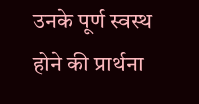उनके पूर्ण स्वस्थ होने की प्रार्थना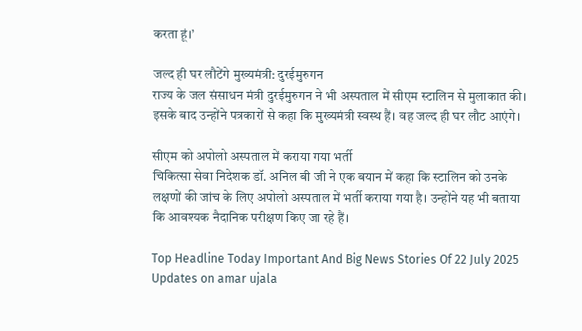करता हूं।’

जल्द ही घर लौटेंगे मुख्यमंत्री: दुरईमुरुगन
राज्य के जल संसाधन मंत्री दुरईमुरुगन ने भी अस्पताल में सीएम स्टालिन से मुलाकात की। इसके बाद उन्होंने पत्रकारों से कहा कि मुख्यमंत्री स्वस्थ हैं। वह जल्द ही घर लौट आएंगे।

सीएम को अपोलो अस्पताल में कराया गया भर्ती
चिकित्सा सेवा निदेशक डॉ. अनिल बी जी ने एक बयान में कहा कि स्टालिन को उनके लक्षणों की जांच के लिए अपोलो अस्पताल में भर्ती कराया गया है। उन्होंने यह भी बताया कि आवश्यक नैदानिक परीक्षण किए जा रहे हैं।

Top Headline Today Important And Big News Stories Of 22 July 2025 Updates on amar ujala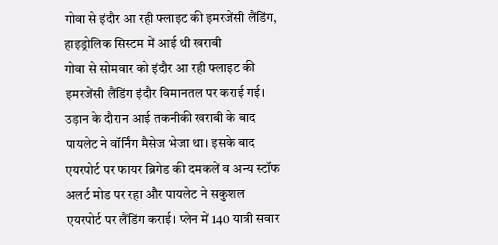गोवा से इंदौर आ रही फ्लाइट की इमरजेंसी लैंडिंग, हाइड्रोलिक सिस्टम में आई थी खराबी
गोवा से सोमवार को इंदौर आ रही फ्लाइट की इमरजेंसी लैंडिंग इंदौर विमानतल पर कराई गई। उड़ान के दौरान आई तकनीकी खराबी के बाद पायलेट ने वॉर्निंग मैसेज भेजा था। इसके बाद एयरपोर्ट पर फायर ब्रिगेड की दमकलें व अन्य स्टॉफ अलर्ट मोड पर रहा और पायलेट ने सकुशल एयरपोर्ट पर लैंडिंग कराई। प्लेन में 140 यात्री सवार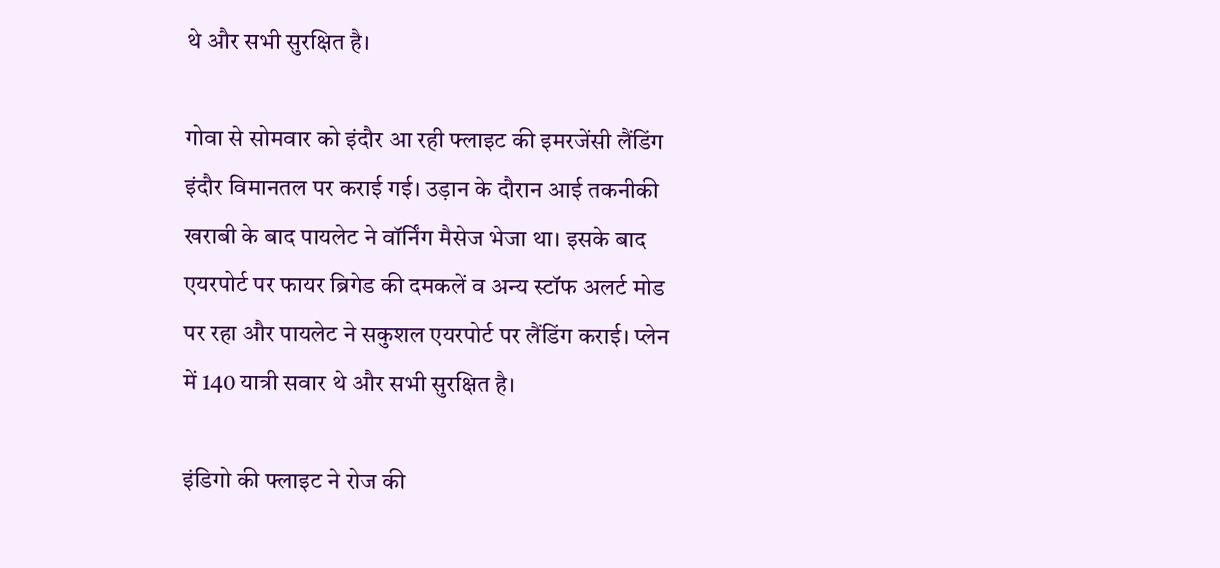थे और सभी सुरक्षित है।

गोवा से सोमवार को इंदौर आ रही फ्लाइट की इमरजेंसी लैंडिंग इंदौर विमानतल पर कराई गई। उड़ान के दौरान आई तकनीकी खराबी के बाद पायलेट ने वॉर्निंग मैसेज भेजा था। इसके बाद एयरपोर्ट पर फायर ब्रिगेड की दमकलें व अन्य स्टॉफ अलर्ट मोड पर रहा और पायलेट ने सकुशल एयरपोर्ट पर लैंडिंग कराई। प्लेन में 140 यात्री सवार थे और सभी सुरक्षित है।

इंडिगो की फ्लाइट ने रोज की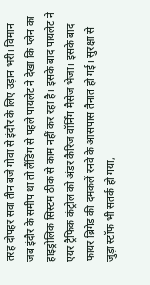तरह दोपहर सवा तीन बजे गोवा से इंदौर के लिए उड़ान भरी। विमान जब इंदौर के समीप था तो लैंडिंग से पहले पायलेट ने देखा कि प्लेन का हाइड्रोलिक सिस्टम ठीक से काम नहीं कर रहा है। इसके बाद पायलेट ने एयर ट्रैफिक कंट्रोल को अंडर कैरिज वॉर्निंग मैसेज भेजा। इसके बाद फायर ब्रिगेड की दमकलें रनवे के आसपास तैनात हो गई। सुरक्षा से जुड़ा स्टॉफ भी सतर्क हो गया,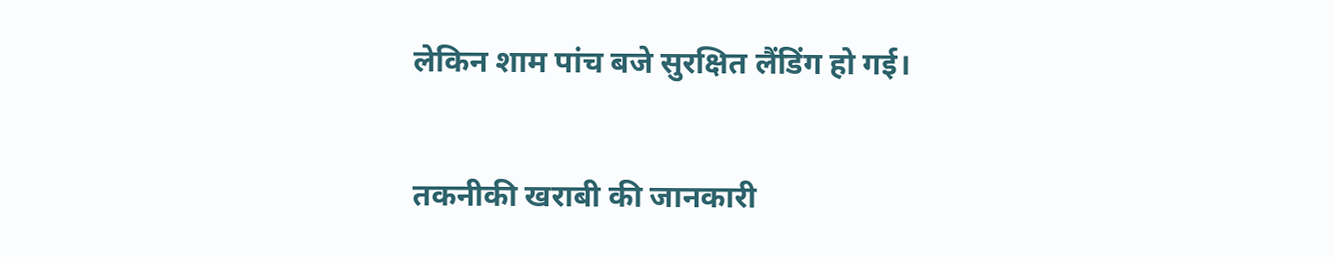लेकिन शाम पांच बजे सुरक्षित लैंडिंग हो गई।

तकनीकी खराबी की जानकारी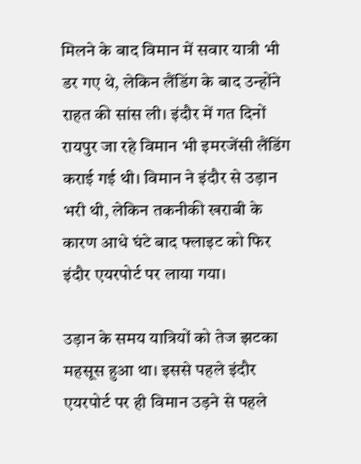मिलने के बाद विमान में सवार यात्री भी डर गए थे, लेकिन लैंडिंग के बाद उन्होंने राहत की सांस ली। इंदौर में गत दिनों रायपुर जा रहे विमान भी इमरजेंसी लैंडिंग कराई गई थी। विमान ने इंदौर से उड़ान भरी थी, लेकिन तकनीकी खराबी के कारण आधे घंटे बाद फ्लाइट को फिर इंदौर एयरपोर्ट पर लाया गया।

उड़ान के समय यात्रियों को तेज झटका महसूस हुआ था। इससे पहले इंदौर एयरपोर्ट पर ही विमान उड़ने से पहले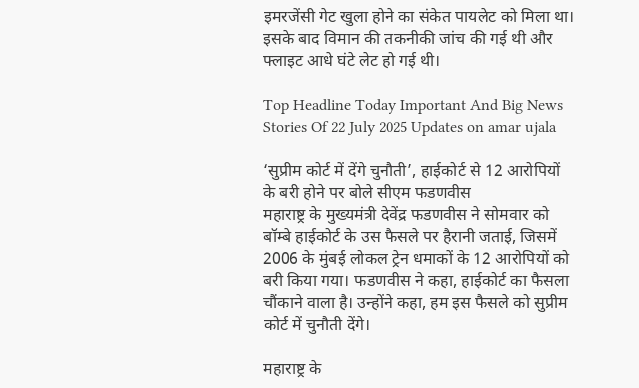इमरजेंसी गेट खुला होने का संकेत पायलेट को मिला था। इसके बाद विमान की तकनीकी जांच की गई थी और फ्लाइट आधे घंटे लेट हो गई थी।

Top Headline Today Important And Big News Stories Of 22 July 2025 Updates on amar ujala

‘सुप्रीम कोर्ट में देंगे चुनौती’, हाईकोर्ट से 12 आरोपियों के बरी होने पर बोले सीएम फडणवीस
महाराष्ट्र के मुख्यमंत्री देवेंद्र फडणवीस ने सोमवार को बॉम्बे हाईकोर्ट के उस फैसले पर हैरानी जताई, जिसमें 2006 के मुंबई लोकल ट्रेन धमाकों के 12 आरोपियों को बरी किया गया। फडणवीस ने कहा, हाईकोर्ट का फैसला चौंकाने वाला है। उन्होंने कहा, हम इस फैसले को सुप्रीम कोर्ट में चुनौती देंगे।

महाराष्ट्र के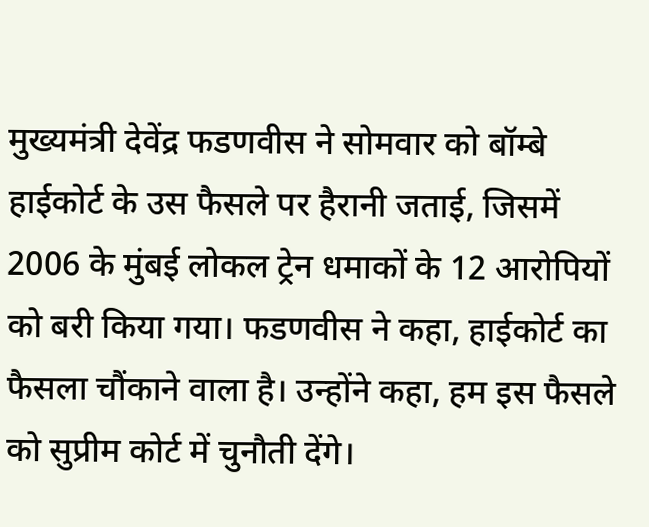मुख्यमंत्री देवेंद्र फडणवीस ने सोमवार को बॉम्बे हाईकोर्ट के उस फैसले पर हैरानी जताई, जिसमें 2006 के मुंबई लोकल ट्रेन धमाकों के 12 आरोपियों को बरी किया गया। फडणवीस ने कहा, हाईकोर्ट का फैसला चौंकाने वाला है। उन्होंने कहा, हम इस फैसले को सुप्रीम कोर्ट में चुनौती देंगे।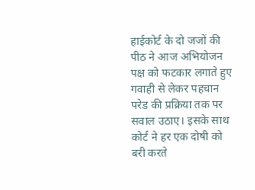हाईकोर्ट के दो जजों की पीठ ने आज अभियोजन पक्ष को फटकार लगाते हुए गवाही से लेकर पहचान परेड की प्रक्रिया तक पर सवाल उठाए। इसके साथ कोर्ट ने हर एक दोषी को बरी करते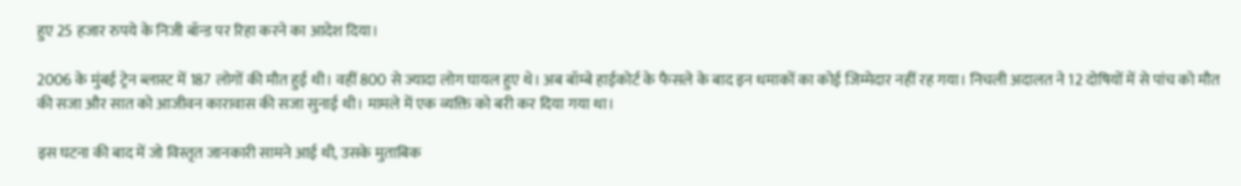हुए 25 हजार रुपये के निजी बॉन्ड पर रिहा करने का आदेश दिया।

2006 के मुंबई ट्रेन ब्लास्ट में 187 लोगों की मौत हुई थी। वहीं 800 से ज्यादा लोग घायल हुए थे। अब बॉम्बे हाईकोर्ट के फैसले के बाद इन धमाकों का कोई जिम्मेदार नहीं रह गया। निचली अदालत ने 12 दोषियों में से पांच को मौत की सजा और सात को आजीवन कारावास की सजा सुनाई थी। मामले में एक व्यक्ति को बरी कर दिया गया था।

इस घटना की बाद में जो विस्तृत जानकारी सामने आई थी, उसके मुताबिक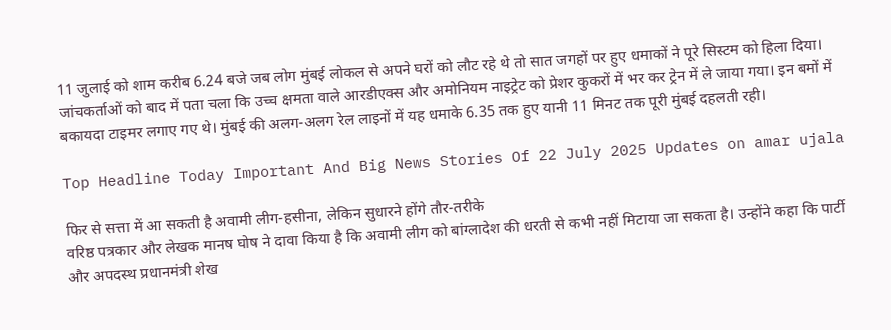11 जुलाई को शाम करीब 6.24 बजे जब लोग मुंबई लोकल से अपने घरों को लौट रहे थे तो सात जगहों पर हुए धमाकों ने पूरे सिस्टम को हिला दिया। जांचकर्ताओं को बाद में पता चला कि उच्च क्षमता वाले आरडीएक्स और अमोनियम नाइट्रेट को प्रेशर कुकरों में भर कर ट्रेन में ले जाया गया। इन बमों में बकायदा टाइमर लगाए गए थे। मुंबई की अलग-अलग रेल लाइनों में यह धमाके 6.35 तक हुए यानी 11 मिनट तक पूरी मुंबई दहलती रही।

Top Headline Today Important And Big News Stories Of 22 July 2025 Updates on amar ujala

फिर से सत्ता में आ सकती है अवामी लीग-हसीना, लेकिन सुधारने होंगे तौर-तरीके
वरिष्ठ पत्रकार और लेखक मानष घोष ने दावा किया है कि अवामी लीग को बांग्लादेश की धरती से कभी नहीं मिटाया जा सकता है। उन्होंने कहा कि पार्टी और अपदस्थ प्रधानमंत्री शेख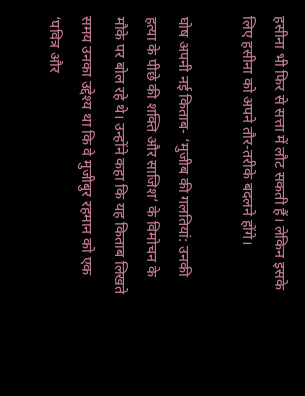हसीना भी फिर से सत्ता में लौट सकती हैं। लेकिन इसके लिए हसीना को अपने तौर-तरीके बदलने होंगे।

घोष अपनी नई किताब- ‘मुजीब की गलतियां: उनकी हत्या के पीछे की शक्ति और साजिश’ के विमोचन के मौके पर बोल रहे थे। उन्होंने कहा कि यह किताब लिखते समय उनका उद्देश्य था कि वे मुजीबुर रहमान को एक ‘पवित्र और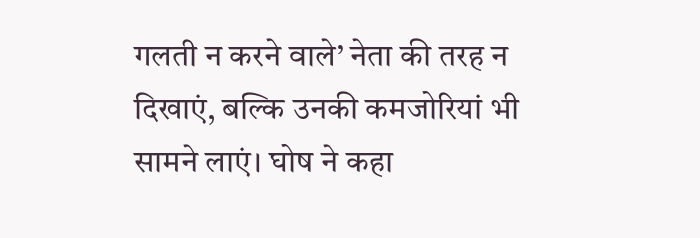गलती न करने वाले’ नेता की तरह न दिखाएं, बल्कि उनकी कमजोरियां भी सामने लाएं। घोष ने कहा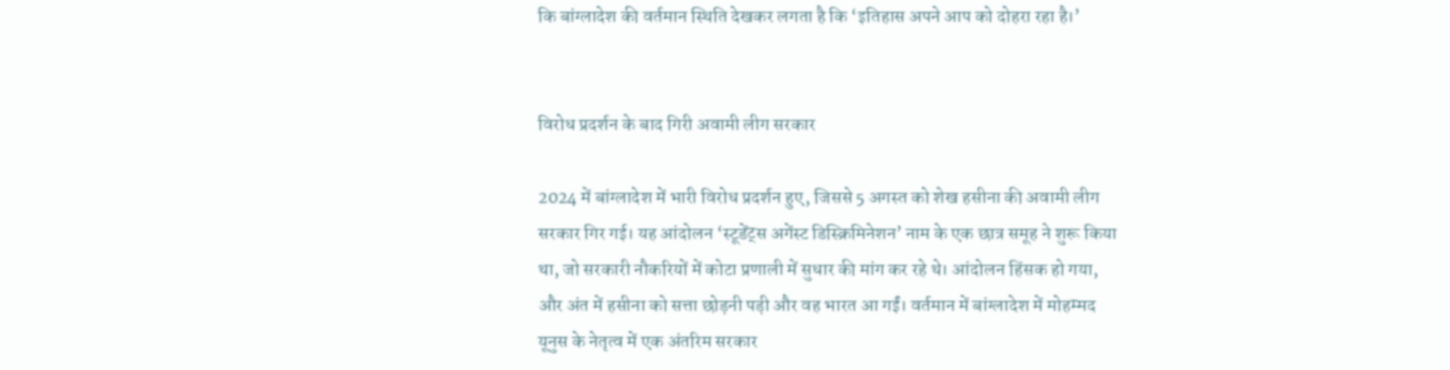कि बांग्लादेश की वर्तमान स्थिति देखकर लगता है कि ‘इतिहास अपने आप को दोहरा रहा है।’


विरोध प्रदर्शन के बाद गिरी अवामी लीग सरकार

2024 में बांग्लादेश में भारी विरोध प्रदर्शन हुए, जिससे 5 अगस्त को शेख हसीना की अवामी लीग सरकार गिर गई। यह आंदोलन ‘स्टूडेंट्स अगेंस्ट डिस्क्रिमिनेशन’ नाम के एक छात्र समूह ने शुरू किया था, जो सरकारी नौकरियों में कोटा प्रणाली में सुधार की मांग कर रहे थे। आंदोलन हिंसक हो गया, और अंत में हसीना को सत्ता छोड़नी पड़ी और वह भारत आ गईं। वर्तमान में बांग्लादेश में मोहम्मद यूनुस के नेतृत्व में एक अंतरिम सरकार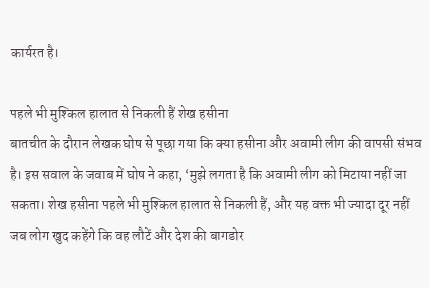कार्यरत है।

पहले भी मुश्किल हालात से निकली हैं शेख हसीना
बातचीत के दौरान लेखक घोष से पूछा गया कि क्या हसीना और अवामी लीग की वापसी संभव है। इस सवाल के जवाब में घोष ने कहा, ‘मुझे लगता है कि अवामी लीग को मिटाया नहीं जा सकता। शेख हसीना पहले भी मुश्किल हालात से निकली हैं, और यह वक्त भी ज्यादा दूर नहीं जब लोग खुद कहेंगे कि वह लौटें और देश की बागडोर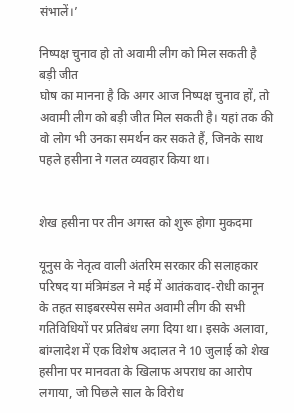संभालें।’

निष्पक्ष चुनाव हो तो अवामी लीग को मिल सकती है बड़ी जीत
घोष का मानना है कि अगर आज निष्पक्ष चुनाव हों, तो अवामी लीग को बड़ी जीत मिल सकती है। यहां तक की वो लोग भी उनका समर्थन कर सकते हैं, जिनके साथ पहले हसीना ने गलत व्यवहार किया था।


शेख हसीना पर तीन अगस्त को शुरू होगा मुकदमा

यूनुस के नेतृत्व वाली अंतरिम सरकार की सलाहकार परिषद या मंत्रिमंडल ने मई में आतंकवाद-रोधी कानून के तहत साइबरस्पेस समेत अवामी लीग की सभी गतिविधियों पर प्रतिबंध लगा दिया था। इसके अलावा, बांग्लादेश में एक विशेष अदालत ने 10 जुलाई को शेख हसीना पर मानवता के खिलाफ अपराध का आरोप लगाया, जो पिछले साल के विरोध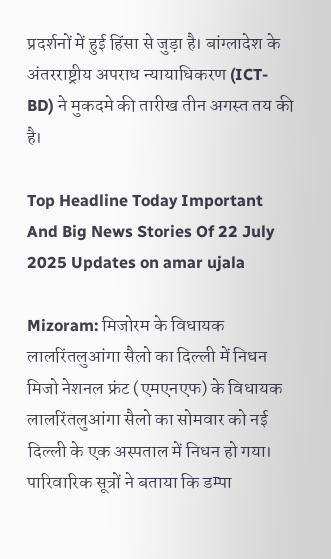प्रदर्शनों में हुई हिंसा से जुड़ा है। बांग्लादेश के अंतरराष्ट्रीय अपराध न्यायाधिकरण (ICT-BD) ने मुकदमे की तारीख तीन अगस्त तय की है।

Top Headline Today Important And Big News Stories Of 22 July 2025 Updates on amar ujala

Mizoram: मिजोरम के विधायक लालरिंतलुआंगा सैलो का दिल्ली में निधन
मिजो नेशनल फ्रंट (एमएनएफ) के विधायक लालरिंतलुआंगा सैलो का सोमवार को नई दिल्ली के एक अस्पताल में निधन हो गया। पारिवारिक सूत्रों ने बताया कि डम्पा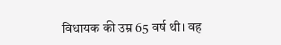विधायक की उम्र 65 वर्ष थी। वह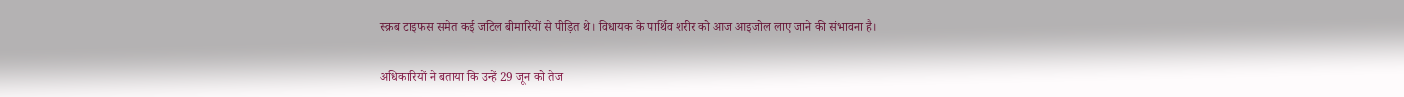स्क्रब टाइफस समेत कई जटिल बीमारियों से पीड़ित थे। विधायक के पार्थिव शरीर को आज आइजोल लाए जाने की संभावना है।

अधिकारियों ने बताया कि उन्हें 29 जून को तेज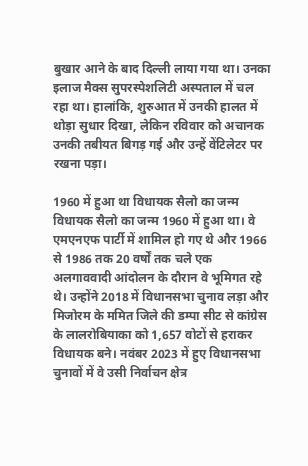बुखार आने के बाद दिल्ली लाया गया था। उनका इलाज मैक्स सुपरस्पेशलिटी अस्पताल में चल रहा था। हालांकि, शुरुआत में उनकी हालत में थोड़ा सुधार दिखा, लेकिन रविवार को अचानक उनकी तबीयत बिगड़ गई और उन्हें वेंटिलेटर पर रखना पड़ा।

1960 में हुआ था विधायक सैलो का जन्म
विधायक सैलो का जन्म 1960 में हुआ था। वे एमएनएफ पार्टी में शामिल हो गए थे और 1966 से 1986 तक 20 वर्षों तक चले एक अलगाववादी आंदोलन के दौरान वे भूमिगत रहे थे। उन्होंने 2018 में विधानसभा चुनाव लड़ा और मिजोरम के ममित जिले की डम्पा सीट से कांग्रेस के लालरोबियाका को 1,657 वोटों से हराकर विधायक बने। नवंबर 2023 में हुए विधानसभा चुनावों में वे उसी निर्वाचन क्षेत्र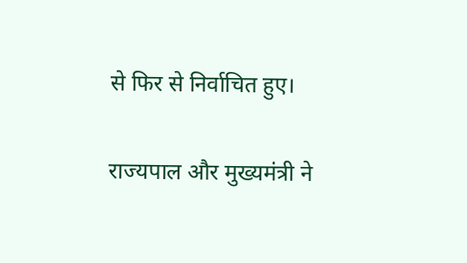से फिर से निर्वाचित हुए।

राज्यपाल और मुख्यमंत्री ने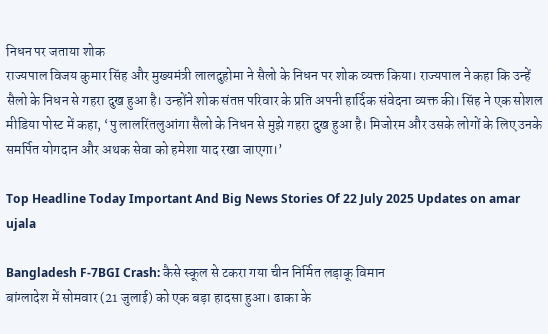निधन पर जताया शोक
राज्यपाल विजय कुमार सिंह और मुख्यमंत्री लालदुहोमा ने सैलो के निधन पर शोक व्यक्त किया। राज्यपाल ने कहा कि उन्हें सैलो के निधन से गहरा दुख हुआ है। उन्होंने शोक संतप्त परिवार के प्रति अपनी हार्दिक संवेदना व्यक्त की। सिंह ने एक सोशल मीडिया पोस्ट में कहा, ‘पु लालरिंतलुआंगा सैलो के निधन से मुझे गहरा दुख हुआ है। मिजोरम और उसके लोगों के लिए उनके समर्पित योगदान और अथक सेवा को हमेशा याद रखा जाएगा।’

Top Headline Today Important And Big News Stories Of 22 July 2025 Updates on amar ujala

Bangladesh F-7BGI Crash: कैसे स्कूल से टकरा गया चीन निर्मित लड़ाकू विमान
बांग्लादेश में सोमवार (21 जुलाई) को एक बड़ा हादसा हुआ। ढाका के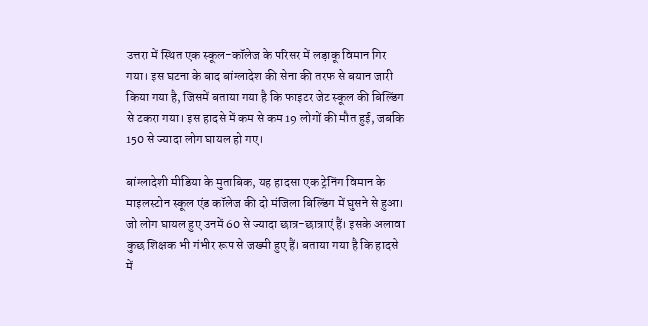उत्तरा में स्थित एक स्कूल-कॉलेज के परिसर में लड़ाकू विमान गिर गया। इस घटना के बाद बांग्लादेश की सेना की तरफ से बयान जारी किया गया है, जिसमें बताया गया है कि फाइटर जेट स्कूल की बिल्डिंग से टकरा गया। इस हादसे में कम से कम 19 लोगों की मौत हुई, जबकि 150 से ज्यादा लोग घायल हो गए।

बांग्लादेशी मीडिया के मुताबिक, यह हादसा एक ट्रेनिंग विमान के माइलस्टोन स्कूल एंड कॉलेज की दो मंजिला बिल्डिंग में घुसने से हुआ। जो लोग घायल हुए उनमें 60 से ज्यादा छात्र-छात्राएं हैं। इसके अलावा कुछ शिक्षक भी गंभीर रूप से जख्मी हुए हैं। बताया गया है कि हादसे में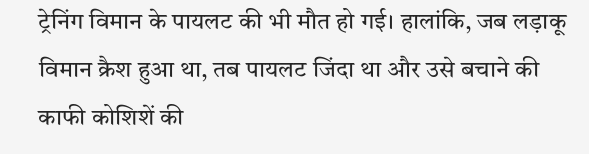ट्रेनिंग विमान के पायलट की भी मौत हो गई। हालांकि, जब लड़ाकू विमान क्रैश हुआ था, तब पायलट जिंदा था और उसे बचाने की काफी कोशिशें की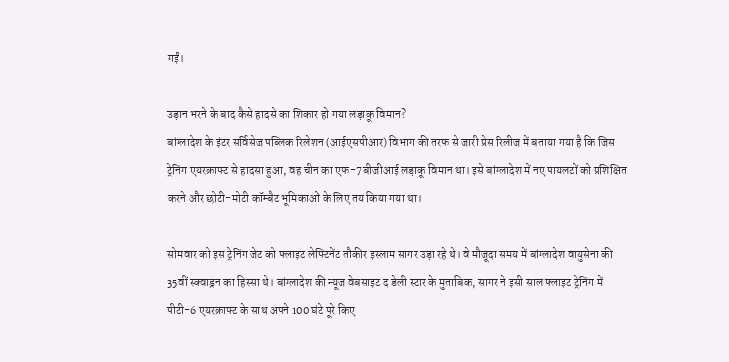गईं।

उड़ान भरने के बाद कैसे हादसे का शिकार हो गया लड़ाकू विमान?
बांग्लादेश के इंटर सर्विसेज पब्लिक रिलेशन (आईएसपीआर) विभाग की तरफ से जारी प्रेस रिलीज में बताया गया है कि जिस ट्रेनिंग एयरक्राफ्ट से हादसा हुआ, वह चीन का एफ-7बीजीआई लड़ाकू विमान था। इसे बांग्लादेश में नए पायलटों को प्रशिक्षित करने और छोटी-मोटी कॉम्बैट भूमिकाओं के लिए तय किया गया था।

सोमवार को इस ट्रेनिंग जेट को फ्लाइट लेफ्टिनेंट तौकीर इस्लाम सागर उड़ा रहे थे। वे मौजूदा समय में बांग्लादेश वायुसेना की 35वीं स्क्वाड्रन का हिस्सा थे। बांग्लादेश की न्यूज वेबसाइट द डेली स्टार के मुताबिक, सागर ने इसी साल फ्लाइट ट्रेनिंग में पीटी-6 एयरक्राफ्ट के साथ अपने 100 घंटे पूरे किए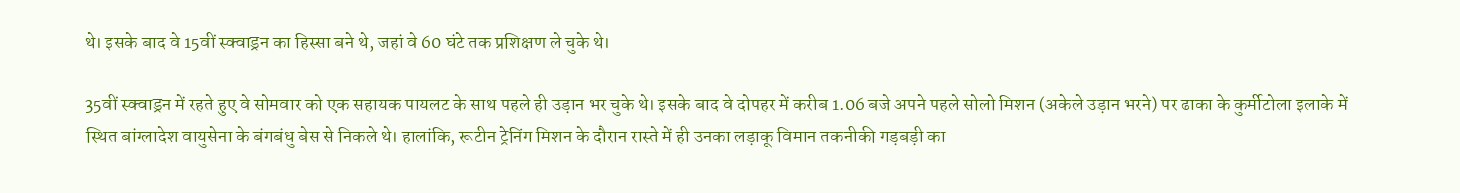थे। इसके बाद वे 15वीं स्क्वाड्रन का हिस्सा बने थे, जहां वे 60 घंटे तक प्रशिक्षण ले चुके थे।

35वीं स्क्वाड्रन में रहते हुए वे सोमवार को एक सहायक पायलट के साथ पहले ही उड़ान भर चुके थे। इसके बाद वे दोपहर में करीब 1.06 बजे अपने पहले सोलो मिशन (अकेले उड़ान भरने) पर ढाका के कुर्मीटोला इलाके में स्थित बांग्लादेश वायुसेना के बंगबंधु बेस से निकले थे। हालांकि, रूटीन ट्रेनिंग मिशन के दौरान रास्ते में ही उनका लड़ाकू विमान तकनीकी गड़बड़ी का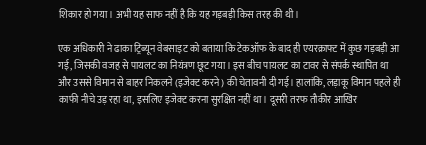शिकार हो गया। अभी यह साफ नहीं है कि यह गड़बड़ी किस तरह की थी।

एक अधिकारी ने ढाका ट्रिब्यून वेबसाइट को बताया कि टेकऑफ के बाद ही एयरक्राफ्ट में कुछ गड़बड़ी आ गई, जिसकी वजह से पायलट का नियंत्रण छूट गया। इस बीच पायलट का टावर से संपर्क स्थापित था और उससे विमान से बाहर निकलने (इजेक्ट करने) की चेतावनी दी गई। हालांकि, लड़ाकू विमान पहले ही काफी नीचे उड़ रहा था, इसलिए इजेक्ट करना सुरक्षित नहीं था। दूसरी तरफ तौकीर आखिर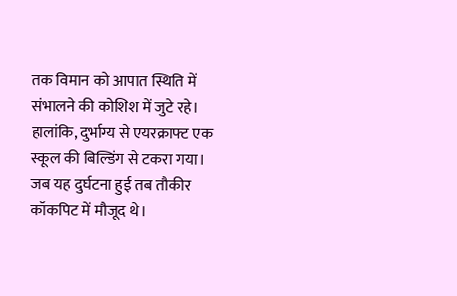तक विमान को आपात स्थिति में संभालने की कोशिश में जुटे रहे। हालांकि, दुर्भाग्य से एयरक्राफ्ट एक स्कूल की बिल्डिंग से टकरा गया। जब यह दुर्घटना हुई तब तौकीर कॉकपिट में मौजूद थे।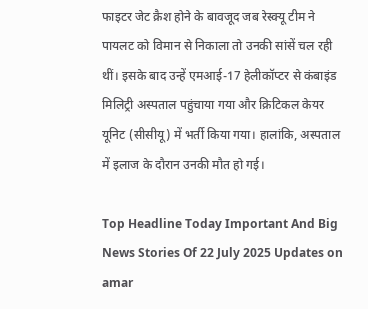फाइटर जेट क्रैश होने के बावजूद जब रेस्क्यू टीम ने पायलट को विमान से निकाला तो उनकी सांसें चल रही थीं। इसके बाद उन्हें एमआई-17 हेलीकॉप्टर से कंबाइंड मिलिट्री अस्पताल पहुंचाया गया और क्रिटिकल केयर यूनिट (सीसीयू) में भर्ती किया गया। हालांकि, अस्पताल में इलाज के दौरान उनकी मौत हो गई।

Top Headline Today Important And Big News Stories Of 22 July 2025 Updates on amar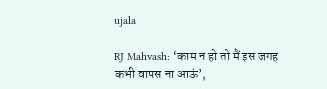ujala

RJ Mahvash: ‘काम न हो तो मैं इस जगह कभी वापस ना आऊं’,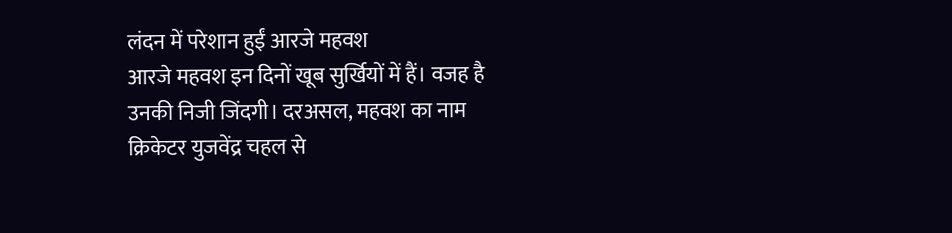लंदन में परेशान हुईं आरजे महवश
आरजे महवश इन दिनों खूब सुर्खियों में हैं। वजह है उनकी निजी जिंदगी। दरअसल, महवश का नाम क्रिकेटर युजवेंद्र चहल से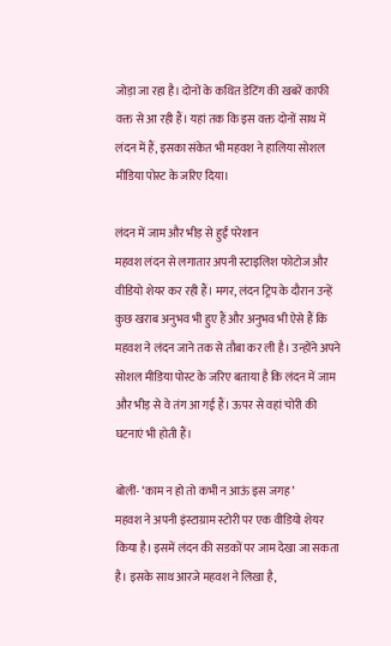जोड़ा जा रहा है। दोनों के कथित डेटिंग की खबरें काफी वक्त से आ रही हैं। यहां तक कि इस वक्त दोनों साथ में लंदन में हैं, इसका संकेत भी महवश ने हालिया सोशल मीडिया पोस्ट के जरिए दिया।

लंदन में जाम और भीड़ से हुईं परेशान
महवश लंदन से लगातार अपनी स्टाइलिश फोटोज और वीडियो शेयर कर रही हैं। मगर, लंदन ट्रिप के दौरान उन्हें कुछ खराब अनुभव भी हुए हैं और अनुभव भी ऐसे हैं कि महवश ने लंदन जाने तक से तौबा कर ली है। उन्होंने अपने सोशल मीडिया पोस्ट के जरिए बताया है कि लंदन में जाम और भीड़ से वे तंग आ गई हैं। ऊपर से वहां चोरी की घटनाएं भी होती हैं।

बोलीं- ‘काम न हो तो कभी न आऊं इस जगह’
महवश ने अपनी इंस्टाग्राम स्टोरी पर एक वीडियो शेयर किया है। इसमें लंदन की सडकों पर जाम देखा जा सकता है। इसके साथ आरजे महवश ने लिखा है,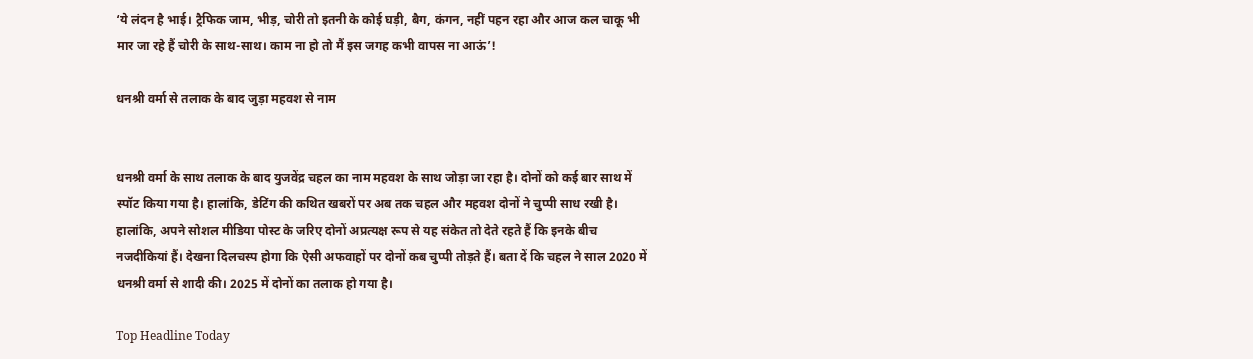‘ये लंदन है भाई। ट्रैफिक जाम, भीड़, चोरी तो इतनी के कोई घड़ी, बैग, कंगन, नहीं पहन रहा और आज कल चाकू भी मार जा रहे हैं चोरी के साथ-साथ। काम ना हो तो मैं इस जगह कभी वापस ना आऊं’!

धनश्री वर्मा से तलाक के बाद जुड़ा महवश से नाम


धनश्री वर्मा के साथ तलाक के बाद युजवेंद्र चहल का नाम महवश के साथ जोड़ा जा रहा है। दोनों को कई बार साथ में स्पॉट किया गया है। हालांकि, डेटिंग की कथित खबरों पर अब तक चहल और महवश दोनों ने चुप्पी साध रखी है। हालांकि, अपने सोशल मीडिया पोस्ट के जरिए दोनों अप्रत्यक्ष रूप से यह संकेत तो देते रहते हैं कि इनके बीच नजदीकियां हैं। देखना दिलचस्प होगा कि ऐसी अफवाहों पर दोनों कब चुप्पी तोड़ते हैं। बता दें कि चहल ने साल 2020 में धनश्री वर्मा से शादी की। 2025 में दोनों का तलाक हो गया है।

Top Headline Today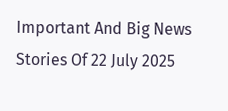Important And Big News Stories Of 22 July 2025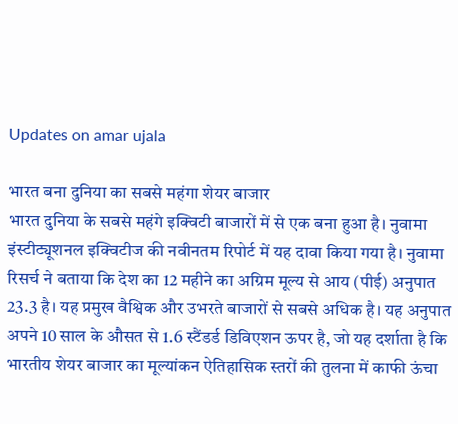Updates on amar ujala

भारत बना दुनिया का सबसे महंगा शेयर बाजार
भारत दुनिया के सबसे महंगे इक्विटी बाजारों में से एक बना हुआ है। नुवामा इंस्टीट्यूशनल इक्विटीज की नवीनतम रिपोर्ट में यह दावा किया गया है। नुवामा रिसर्च ने बताया कि देश का 12 महीने का अग्रिम मूल्य से आय (पीई) अनुपात 23.3 है। यह प्रमुख वैश्विक और उभरते बाजारों से सबसे अधिक है। यह अनुपात अपने 10 साल के औसत से 1.6 स्टैंडर्ड डिविएशन ऊपर है, जो यह दर्शाता है कि भारतीय शेयर बाजार का मूल्यांकन ऐतिहासिक स्तरों की तुलना में काफी ऊंचा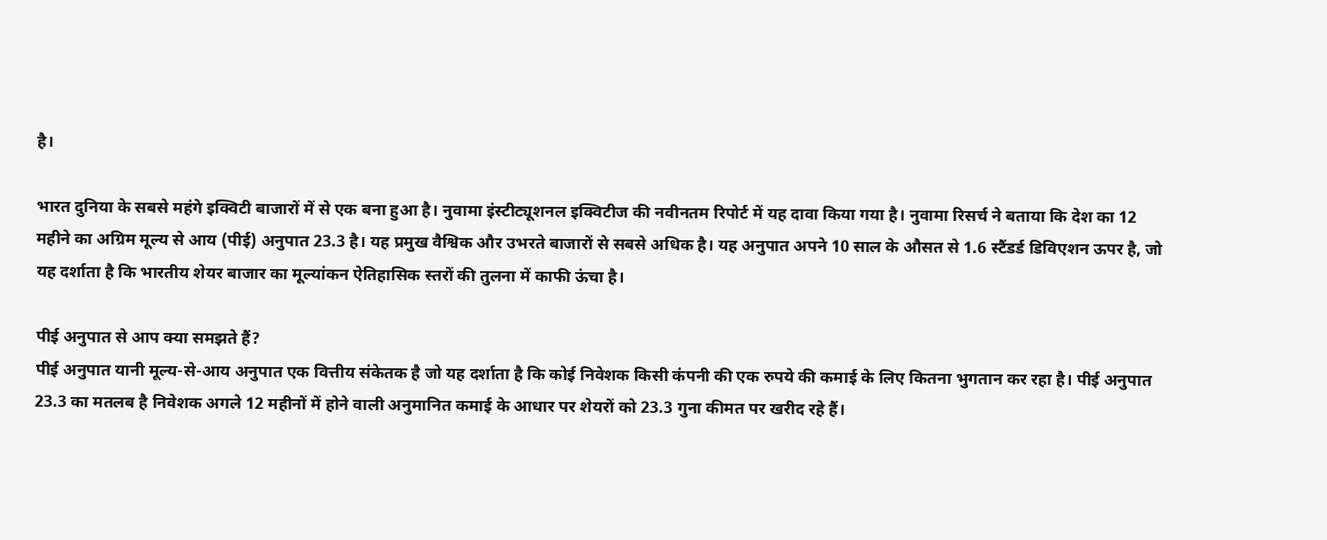है।

भारत दुनिया के सबसे महंगे इक्विटी बाजारों में से एक बना हुआ है। नुवामा इंस्टीट्यूशनल इक्विटीज की नवीनतम रिपोर्ट में यह दावा किया गया है। नुवामा रिसर्च ने बताया कि देश का 12 महीने का अग्रिम मूल्य से आय (पीई) अनुपात 23.3 है। यह प्रमुख वैश्विक और उभरते बाजारों से सबसे अधिक है। यह अनुपात अपने 10 साल के औसत से 1.6 स्टैंडर्ड डिविएशन ऊपर है, जो यह दर्शाता है कि भारतीय शेयर बाजार का मूल्यांकन ऐतिहासिक स्तरों की तुलना में काफी ऊंचा है।

पीई अनुपात से आप क्या समझते हैं?
पीई अनुपात यानी मूल्य-से-आय अनुपात एक वित्तीय संकेतक है जो यह दर्शाता है कि कोई निवेशक किसी कंपनी की एक रुपये की कमाई के लिए कितना भुगतान कर रहा है। पीई अनुपात 23.3 का मतलब है निवेशक अगले 12 महीनों में होने वाली अनुमानित कमाई के आधार पर शेयरों को 23.3 गुना कीमत पर खरीद रहे हैं।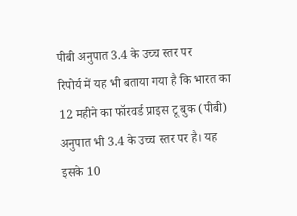पीबी अनुपात 3.4 के उच्च स्तर पर
रिपोर्य में यह भी बताया गया है कि भारत का 12 महीने का फॉरवर्ड प्राइस टू बुक (पीबी) अनुपात भी 3.4 के उच्च स्तर पर है। यह इसके 10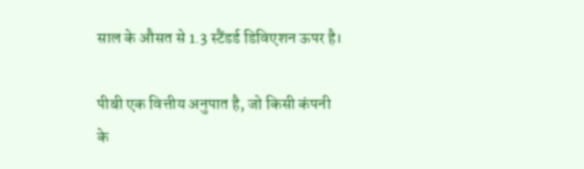साल के औसत से 1.3 स्टैंडर्ड डिविएशन ऊपर है।

पीबी एक वित्तीय अनुपात है, जो किसी कंपनी के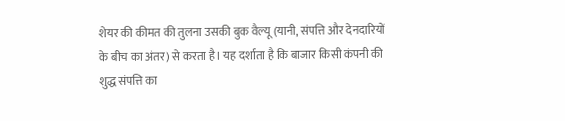शेयर की कीमत की तुलना उसकी बुक वैल्यू (यानी, संपत्ति और देनदारियों के बीच का अंतर) से करता है। यह दर्शाता है कि बाजार किसी कंपनी की शुद्ध संपत्ति का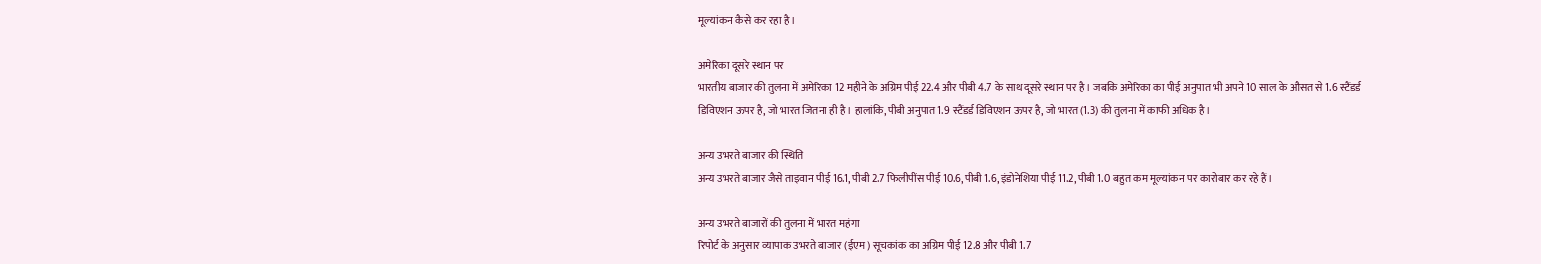मूल्यांकन कैसे कर रहा है।

अमेरिका दूसरे स्थान पर
भारतीय बाजार की तुलना में अमेरिका 12 महीने के अग्रिम पीई 22.4 और पीबी 4.7 के साथ दूसरे स्थान पर है। जबकि अमेरिका का पीई अनुपात भी अपने 10 साल के औसत से 1.6 स्टैंडर्ड डिविएशन ऊपर है, जो भारत जितना ही है। हालांकि, पीबी अनुपात 1.9 स्टैंडर्ड डिविएशन ऊपर है, जो भारत (1.3) की तुलना में काफी अधिक है।

अन्य उभरते बाजार की स्थिति
अन्य उभरते बाजार जैसे ताइवान पीई 16.1, पीबी 2.7 फिलीपींस पीई 10.6, पीबी 1.6, इंडोनेशिया पीई 11.2, पीबी 1.0 बहुत कम मूल्यांकन पर कारोबार कर रहे हैं।

अन्य उभरते बाजारों की तुलना में भारत महंगा
रिपोर्ट के अनुसार व्यापाक उभरते बाजार (ईएम) सूचकांक का अग्रिम पीई 12.8 और पीबी 1.7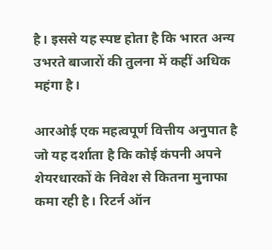है। इससे यह स्पष्ट होता है कि भारत अन्य उभरते बाजारों की तुलना में कहीं अधिक महंगा है।

आरओई एक महत्वपूर्ण वित्तीय अनुपात है जो यह दर्शाता है कि कोई कंपनी अपने शेयरधारकों के निवेश से कितना मुनाफा कमा रही है। रिटर्न ऑन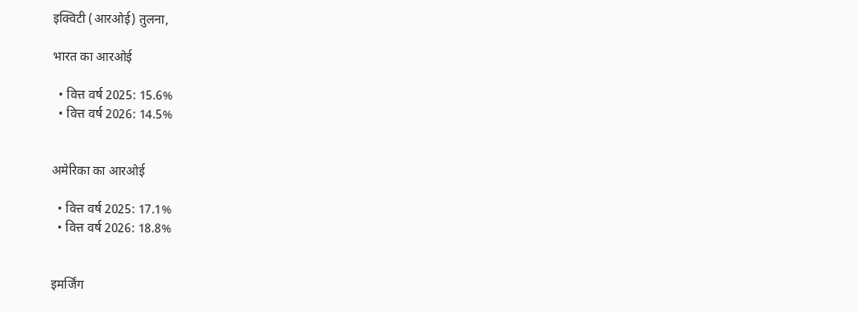इक्विटी (आरओई) तुलना,

भारत का आरओई

  • वित्त वर्ष 2025: 15.6%
  • वित्त वर्ष 2026: 14.5%


अमेरिका का आरओई

  • वित्त वर्ष 2025: 17.1%
  • वित्त वर्ष 2026: 18.8%


इमर्जिंग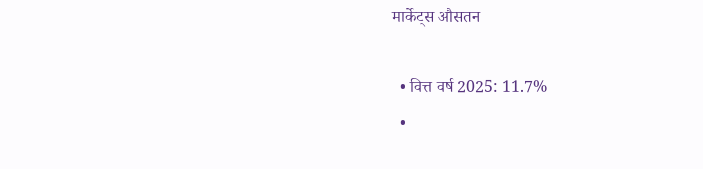मार्केट्स औसतन

  • वित्त वर्ष 2025: 11.7%
  •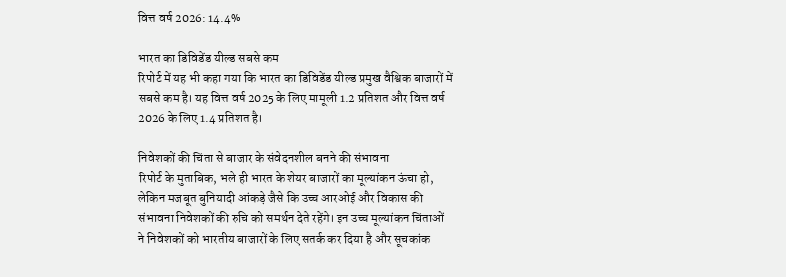वित्त वर्ष 2026: 14.4%

भारत का डिविडेंड यील्ड सबसे कम
रिपोर्ट में यह भी कहा गया कि भारत का डिविडेंड यील्ड प्रमुख वैश्विक बाजारों में सबसे कम है। यह वित्त वर्ष 2025 के लिए मामूली 1.2 प्रतिशत और वित्त वर्ष 2026 के लिए 1.4 प्रतिशत है।

निवेशकों की चिंता से बाजार के संवेदनशील बनने की संभावना
रिपोर्ट के मुताबिक, भले ही भारत के शेयर बाजारों का मूल्यांकन ऊंचा हो, लेकिन मजबूत बुनियादी आंकड़े जैसे कि उच्च आरओई और विकास की संभावना निवेशकों की रुचि को समर्थन देते रहेंगे। इन उच्च मूल्यांकन चिंताओं ने निवेशकों को भारतीय बाजारों के लिए सतर्क कर दिया है और सूचकांक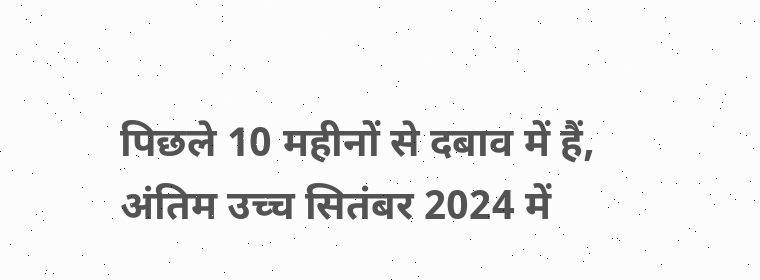पिछले 10 महीनों से दबाव में हैं, अंतिम उच्च सितंबर 2024 में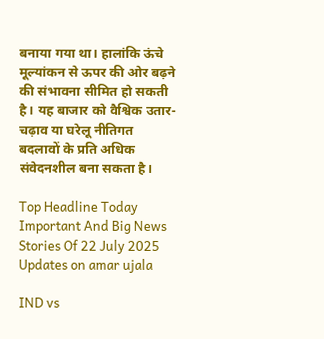बनाया गया था। हालांकि ऊंचे मूल्यांकन से ऊपर की ओर बढ़ने की संभावना सीमित हो सकती है। यह बाजार को वैश्विक उतार-चढ़ाव या घरेलू नीतिगत बदलावों के प्रति अधिक संवेदनशील बना सकता है।

Top Headline Today Important And Big News Stories Of 22 July 2025 Updates on amar ujala

IND vs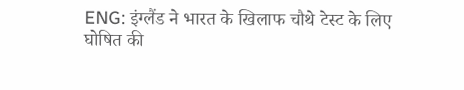ENG: इंग्लैंड ने भारत के खिलाफ चौथे टेस्ट के लिए घोषित की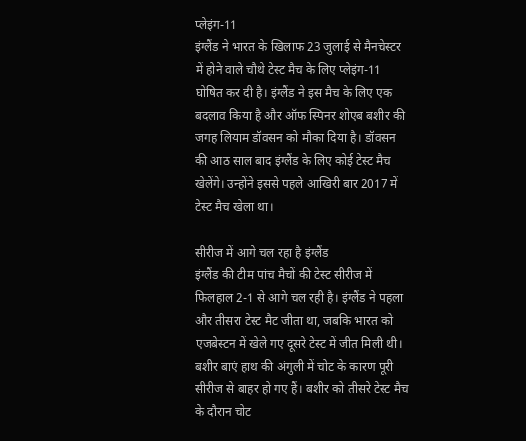प्लेइंग-11
इंग्लैंड ने भारत के खिलाफ 23 जुलाई से मैनचेस्टर में होने वाले चौथे टेस्ट मैच के लिए प्लेइंग-11 घोषित कर दी है। इंग्लैंड ने इस मैच के लिए एक बदलाव किया है और ऑफ स्पिनर शोएब बशीर की जगह लियाम डॉवसन को मौका दिया है। डॉवसन की आठ साल बाद इंग्लैंड के लिए कोई टेस्ट मैच खेलेंगे। उन्होंने इससे पहले आखिरी बार 2017 में टेस्ट मैच खेला था।

सीरीज में आगे चल रहा है इंग्लैंड
इंग्लैंड की टीम पांच मैचों की टेस्ट सीरीज में फिलहाल 2-1 से आगे चल रही है। इंग्लैंड ने पहला और तीसरा टेस्ट मैट जीता था, जबकि भारत को एजबेस्टन में खेले गए दूसरे टेस्ट में जीत मिली थी। बशीर बाएं हाथ की अंगुली में चोट के कारण पूरी सीरीज से बाहर हो गए हैं। बशीर को तीसरे टेस्ट मैच के दौरान चोट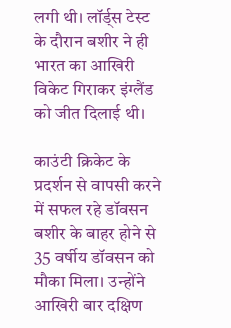लगी थी। लॉर्ड्स टेस्ट के दौरान बशीर ने ही भारत का आखिरी विकेट गिराकर इंग्लैंड को जीत दिलाई थी।

काउंटी क्रिकेट के प्रदर्शन से वापसी करने में सफल रहे डॉवसन
बशीर के बाहर होने से 35 वर्षीय डॉवसन को मौका मिला। उन्होंने आखिरी बार दक्षिण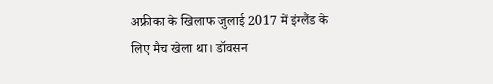अफ्रीका के खिलाफ जुलाई 2017 में इंग्लैंड के लिए मैच खेला था। डॉवसन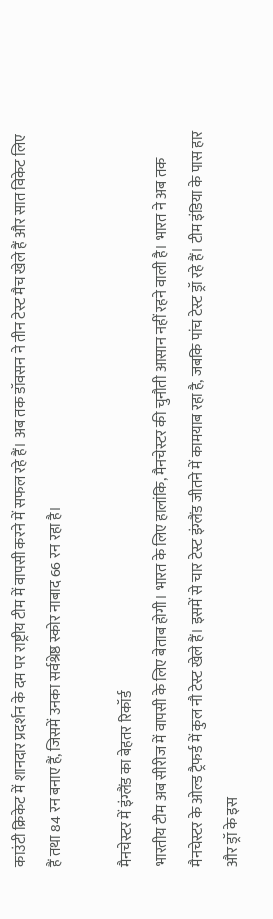काउंटी क्रिकेट में शानदार प्रदर्शन के दम पर राष्ट्रीय टीम में वापसी करने में सफल रहे हैं। अब तक डॉवसन ने तीन टेस्ट मैच खेले हैं और सात विकेट लिए हैं तथा 84 रन बनाए हैं, जिसमें उनका सर्वश्रेष्ठ स्कोर नाबाद 66 रन रहा है।

मैनचेस्टर में इंग्लैंड का बेहतर रिकॉर्ड
भारतीय टीम अब सीरीज में वापसी के लिए बेताब होगी। भारत के लिए हालांकि, मैनचेस्टर की चुनौती आसान नहीं रहने वाली है। भारत ने अब तक मैनचेस्टर के ओल्ड ट्रैफर्ड में कुल नौ टेस्ट खेले हैं। इसमें से चार टेस्ट इंग्लैंड जीतने में कामयाब रहा है, जबकि पांच टेस्ट ड्रॉ रहे हैं। टीम इंडिया के पास हार और ड्रॉ के इस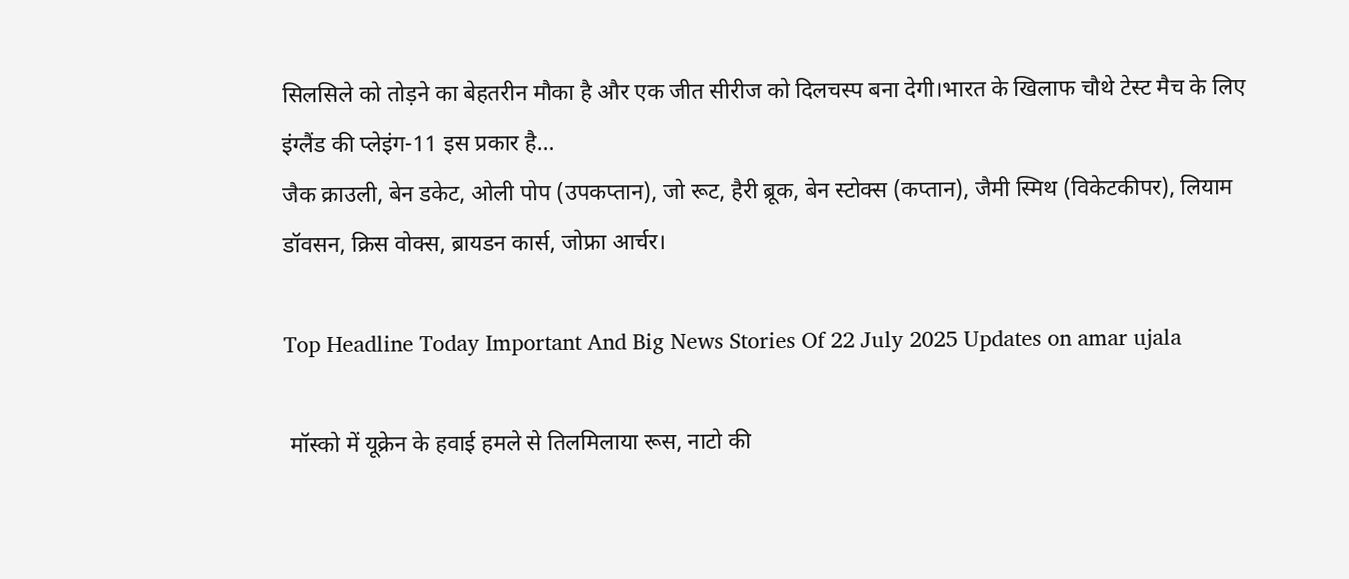सिलसिले को तोड़ने का बेहतरीन मौका है और एक जीत सीरीज को दिलचस्प बना देगी।भारत के खिलाफ चौथे टेस्ट मैच के लिए इंग्लैंड की प्लेइंग-11 इस प्रकार है…
जैक क्राउली, बेन डकेट, ओली पोप (उपकप्तान), जो रूट, हैरी ब्रूक, बेन स्टोक्स (कप्तान), जैमी स्मिथ (विकेटकीपर), लियाम डॉवसन, क्रिस वोक्स, ब्रायडन कार्स, जोफ्रा आर्चर।

Top Headline Today Important And Big News Stories Of 22 July 2025 Updates on amar ujala

 मॉस्को में यूक्रेन के हवाई हमले से तिलमिलाया रूस, नाटो की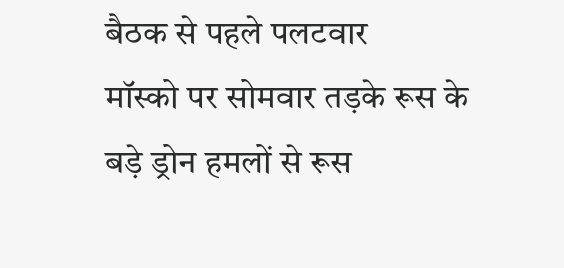बैठक से पहले पलटवार
मॉस्को पर सोमवार तड़के रूस के बड़े ड्रोन हमलों से रूस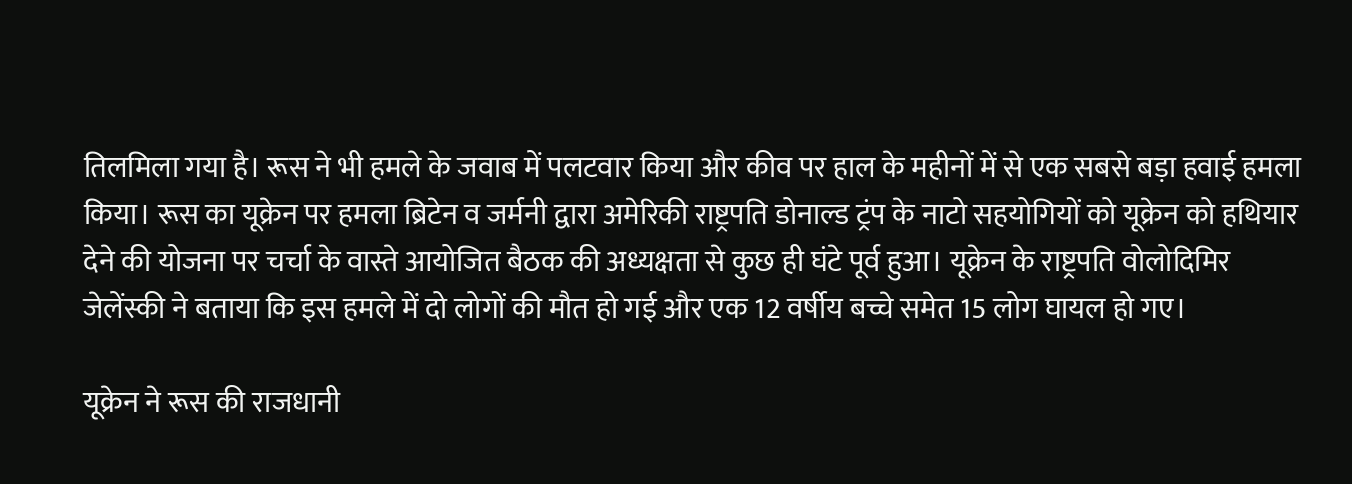तिलमिला गया है। रूस ने भी हमले के जवाब में पलटवार किया और कीव पर हाल के महीनों में से एक सबसे बड़ा हवाई हमला किया। रूस का यूक्रेन पर हमला ब्रिटेन व जर्मनी द्वारा अमेरिकी राष्ट्रपति डोनाल्ड ट्रंप के नाटो सहयोगियों को यूक्रेन को हथियार देने की योजना पर चर्चा के वास्ते आयोजित बैठक की अध्यक्षता से कुछ ही घंटे पूर्व हुआ। यूक्रेन के राष्ट्रपति वोलोदिमिर जेलेंस्की ने बताया कि इस हमले में दो लोगों की मौत हो गई और एक 12 वर्षीय बच्चे समेत 15 लोग घायल हो गए।

यूक्रेन ने रूस की राजधानी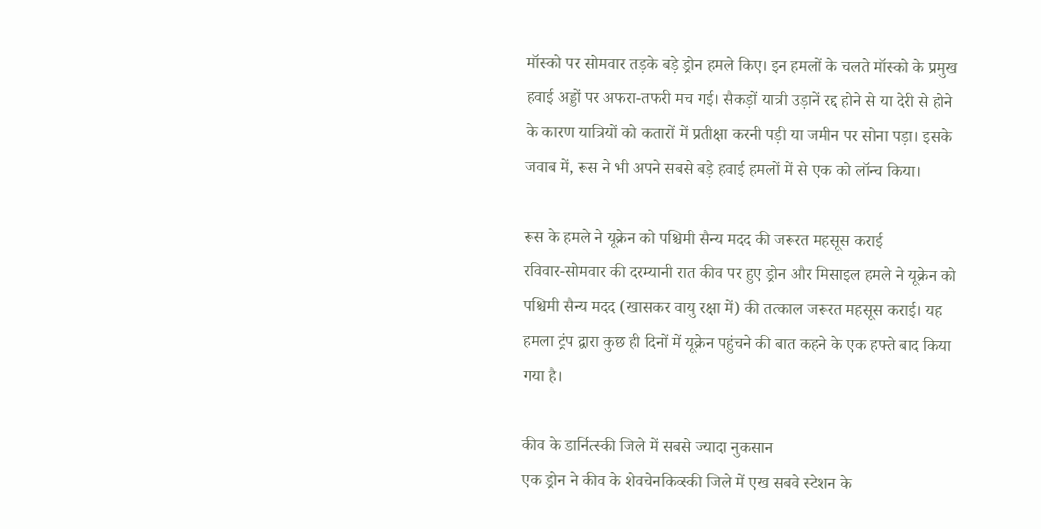मॉस्को पर सोमवार तड़के बड़े ड्रोन हमले किए। इन हमलों के चलते मॉस्को के प्रमुख हवाई अड्डों पर अफरा-तफरी मच गई। सैकड़ों यात्री उड़ानें रद्द होने से या देरी से होने के कारण यात्रियों को कतारों में प्रतीक्षा करनी पड़ी या जमीन पर सोना पड़ा। इसके जवाब में, रूस ने भी अपने सबसे बड़े हवाई हमलों में से एक को लॉन्च किया।

रूस के हमले ने यूक्रेन को पश्चिमी सैन्य मदद की जरूरत महसूस कराई
रविवार-सोमवार की दरम्यानी रात कीव पर हुए ड्रोन और मिसाइल हमले ने यूक्रेन को पश्चिमी सैन्य मदद (खासकर वायु रक्षा में) की तत्काल जरूरत महसूस कराई। यह हमला ट्रंप द्वारा कुछ ही दिनों में यूक्रेन पहुंचने की बात कहने के एक हफ्ते बाद किया गया है।

कीव के डार्नित्स्की जिले में सबसे ज्यादा नुकसान
एक ड्रोन ने कीव के शेवचेनकिव्स्की जिले में एख सबवे स्टेशन के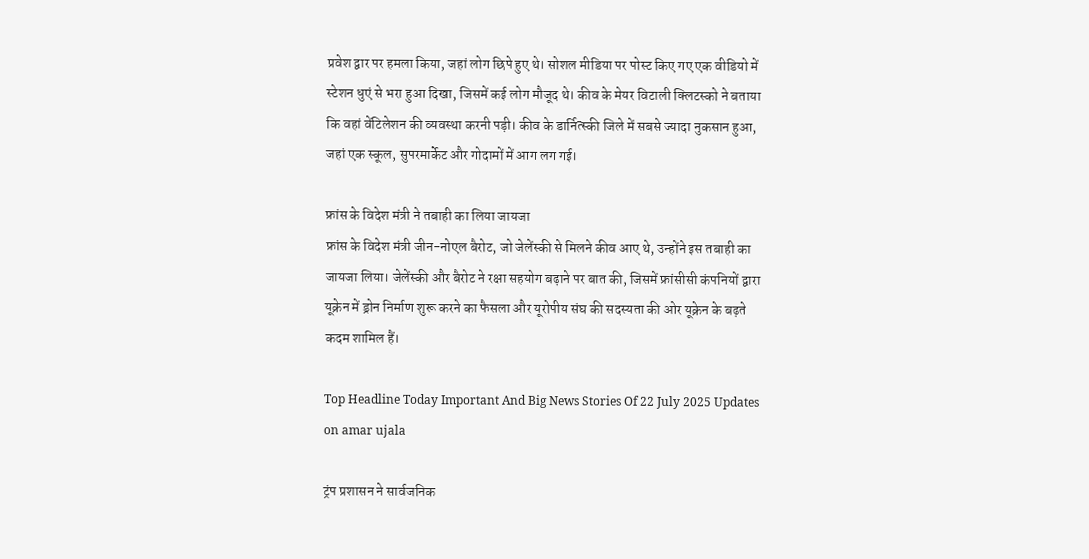प्रवेश द्वार पर हमला किया, जहां लोग छिपे हुए थे। सोशल मीडिया पर पोस्ट किए गए एक वीडियो में स्टेशन धुएं से भरा हुआ दिखा, जिसमें कई लोग मौजूद थे। कीव के मेयर विटाली क्लिटस्को ने बताया कि वहां वेंटिलेशन की व्यवस्था करनी पड़ी। कीव के डार्नित्स्की जिले में सबसे ज्यादा नुकसान हुआ, जहां एक स्कूल, सुपरमार्केट और गोदामों में आग लग गई।

फ्रांस के विदेश मंत्री ने तबाही का लिया जायजा
फ्रांस के विदेश मंत्री जीन-नोएल बैरोट, जो जेलेंस्की से मिलने कीव आए थे, उन्होंने इस तबाही का जायजा लिया। जेलेंस्की और बैरोट ने रक्षा सहयोग बढ़ाने पर बात की, जिसमें फ्रांसीसी कंपनियों द्वारा यूक्रेन में ड्रोन निर्माण शुरू करने का फैसला और यूरोपीय संघ की सदस्यता की ओर यूक्रेन के बढ़ते कदम शामिल हैं।

Top Headline Today Important And Big News Stories Of 22 July 2025 Updates on amar ujala

ट्रंप प्रशासन ने सार्वजनिक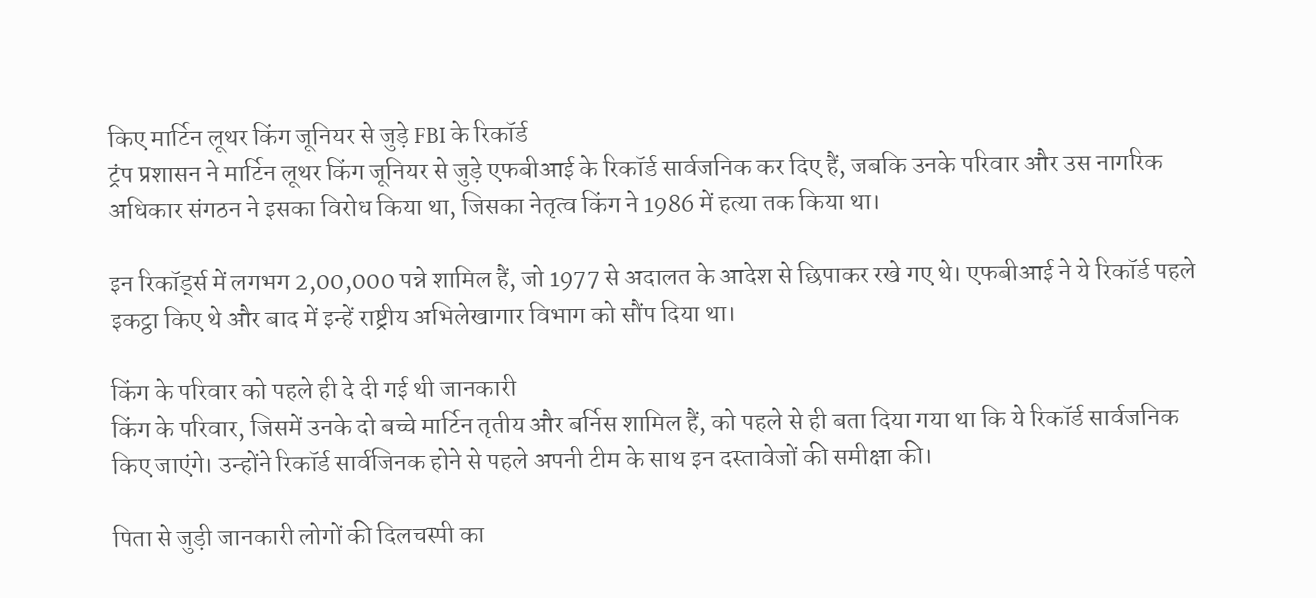किए मार्टिन लूथर किंग जूनियर से जुड़े FBI के रिकॉर्ड
ट्रंप प्रशासन ने मार्टिन लूथर किंग जूनियर से जुड़े एफबीआई के रिकॉर्ड सार्वजनिक कर दिए हैं, जबकि उनके परिवार और उस नागरिक अधिकार संगठन ने इसका विरोध किया था, जिसका नेतृत्व किंग ने 1986 में हत्या तक किया था।

इन रिकॉर्ड्स में लगभग 2,00,000 पन्ने शामिल हैं, जो 1977 से अदालत के आदेश से छिपाकर रखे गए थे। एफबीआई ने ये रिकॉर्ड पहले इकट्ठा किए थे और बाद में इन्हें राष्ट्रीय अभिलेखागार विभाग को सौंप दिया था।

किंग के परिवार को पहले ही दे दी गई थी जानकारी
किंग के परिवार, जिसमें उनके दो बच्चे मार्टिन तृतीय और बर्निस शामिल हैं, को पहले से ही बता दिया गया था कि ये रिकॉर्ड सार्वजनिक किए जाएंगे। उन्होंने रिकॉर्ड सार्वजिनक होने से पहले अपनी टीम के साथ इन दस्तावेजों की समीक्षा की।

पिता से जुड़ी जानकारी लोगों की दिलचस्पी का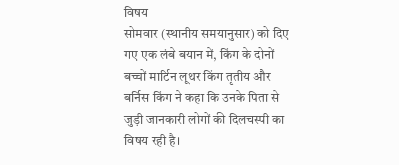विषय
सोमवार (स्थानीय समयानुसार) को दिए गए एक लंबे बयान में, किंग के दोनों बच्चों मार्टिन लूथर किंग तृतीय और बर्निस किंग ने कहा कि उनके पिता से जुड़ी जानकारी लोगों की दिलचस्पी का विषय रही है।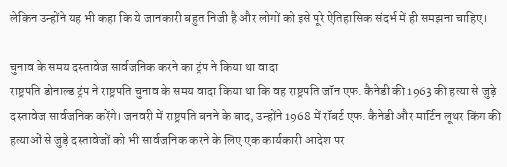लेकिन उन्होंने यह भी कहा कि ये जानकारी बहुत निजी है और लोगों को इसे पूरे ऐतिहासिक संदर्भ में ही समझना चाहिए।

चुनाव के समय दस्तावेज सार्वजनिक करने का ट्रंप ने किया था वादा
राष्ट्रपति डोनाल्ड ट्रंप ने राष्ट्रपति चुनाव के समय वादा किया था कि वह राष्ट्रपति जॉन एफ. कैनेडी की 1963 की हत्या से जुड़े दस्तावेज सार्वजनिक करेंगे। जनवरी में राष्ट्रपति बनने के बाद, उन्होंने 1968 में रॉबर्ट एफ. कैनेडी और मार्टिन लूथर किंग की हत्याओं से जुड़े दस्तावेजों को भी सार्वजनिक करने के लिए एक कार्यकारी आदेश पर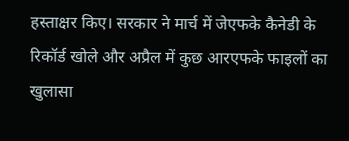हस्ताक्षर किए। सरकार ने मार्च में जेएफके कैनेडी के रिकॉर्ड खोले और अप्रैल में कुछ आरएफके फाइलों का खुलासा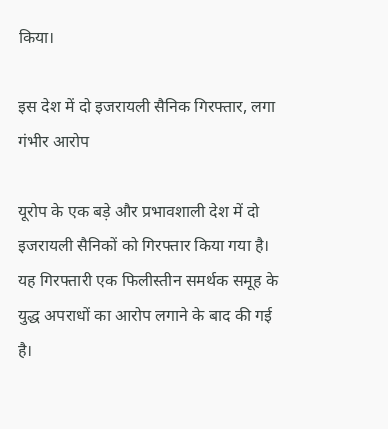किया।

इस देश में दो इजरायली सैनिक गिरफ्तार, लगा गंभीर आरोप

यूरोप के एक बड़े और प्रभावशाली देश में दो इजरायली सैनिकों को गिरफ्तार किया गया है। यह गिरफ्तारी एक फिलीस्तीन समर्थक समूह के युद्ध अपराधों का आरोप लगाने के बाद की गई है।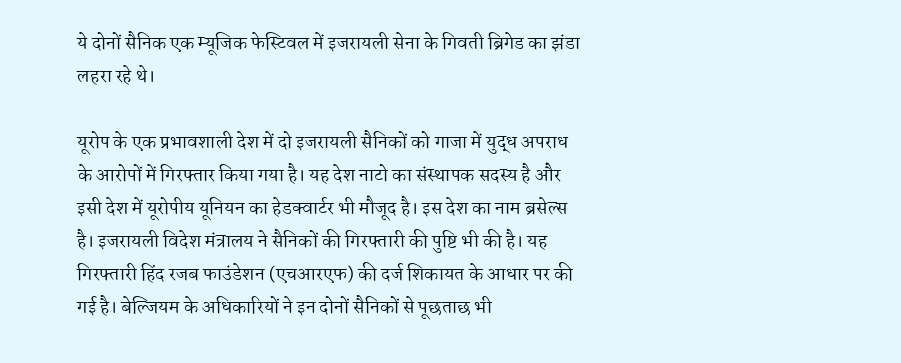ये दोनों सैनिक एक म्यूजिक फेस्टिवल में इजरायली सेना के गिवती ब्रिगेड का झंडा लहरा रहे थे।

यूरोप के एक प्रभावशाली देश में दो इजरायली सैनिकों को गाजा में युद्ध अपराध के आरोपों में गिरफ्तार किया गया है। यह देश नाटो का संस्थापक सदस्य है और इसी देश में यूरोपीय यूनियन का हेडक्वार्टर भी मौजूद है। इस देश का नाम ब्रसेल्स है। इजरायली विदेश मंत्रालय ने सैनिकों की गिरफ्तारी की पुष्टि भी की है। यह गिरफ्तारी हिंद रजब फाउंडेशन (एचआरएफ) की दर्ज शिकायत के आधार पर की गई है। बेल्जियम के अधिकारियों ने इन दोनों सैनिकों से पूछताछ भी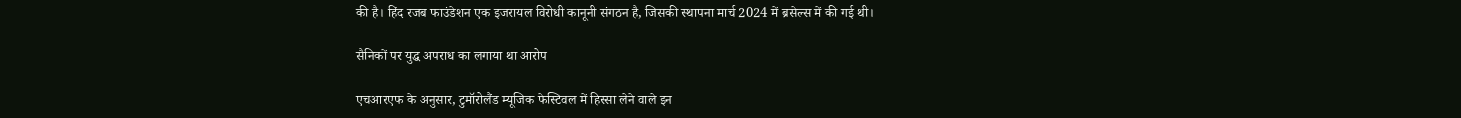की है। हिंद रजब फाउंडेशन एक इजरायल विरोधी कानूनी संगठन है, जिसकी स्थापना मार्च 2024 में ब्रसेल्स में की गई थी।

सैनिकों पर युद्ध अपराध का लगाया था आरोप

एचआरएफ के अनुसार, टुमॉरोलैंड म्यूजिक फेस्टिवल में हिस्सा लेने वाले इन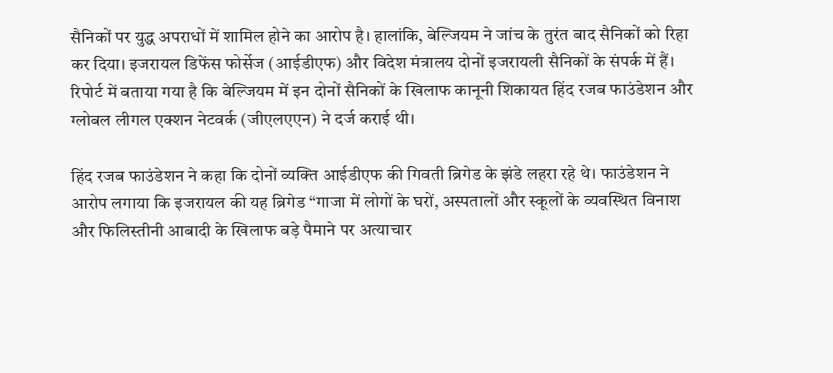सैनिकों पर युद्ध अपराधों में शामिल होने का आरोप है। हालांकि, बेल्जियम ने जांच के तुरंत बाद सैनिकों को रिहा कर दिया। इजरायल डिफेंस फोर्सेज (आईडीएफ) और विदेश मंत्रालय दोनों इजरायली सैनिकों के संपर्क में हैं। रिपोर्ट में बताया गया है कि बेल्जियम में इन दोनों सैनिकों के खिलाफ कानूनी शिकायत हिंद रजब फाउंडेशन और ग्लोबल लीगल एक्शन नेटवर्क (जीएलएएन) ने दर्ज कराई थी।

हिंद रजब फाउंडेशन ने कहा कि दोनों व्यक्ति आईडीएफ की गिवती ब्रिगेड के झंडे लहरा रहे थे। फाउंडेशन ने आरोप लगाया कि इजरायल की यह ब्रिगेड “गाजा में लोगों के घरों, अस्पतालों और स्कूलों के व्यवस्थित विनाश और फिलिस्तीनी आबादी के खिलाफ बड़े पैमाने पर अत्याचार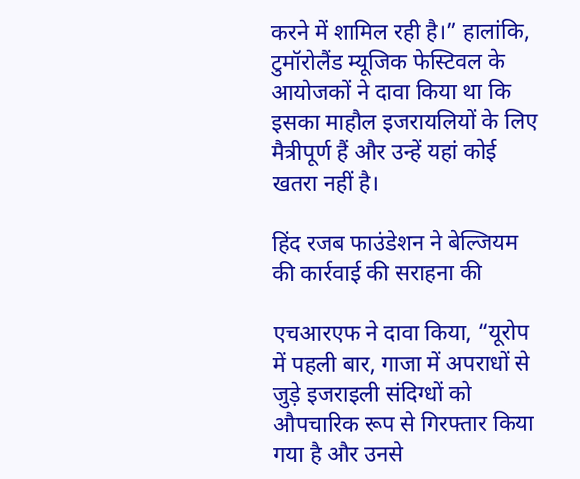करने में शामिल रही है।” हालांकि, टुमॉरोलैंड म्यूजिक फेस्टिवल के आयोजकों ने दावा किया था कि इसका माहौल इजरायलियों के लिए मैत्रीपूर्ण हैं और उन्हें यहां कोई खतरा नहीं है।

हिंद रजब फाउंडेशन ने बेल्जियम की कार्रवाई की सराहना की

एचआरएफ ने दावा किया, “यूरोप में पहली बार, गाजा में अपराधों से जुड़े इजराइली संदिग्धों को औपचारिक रूप से गिरफ्तार किया गया है और उनसे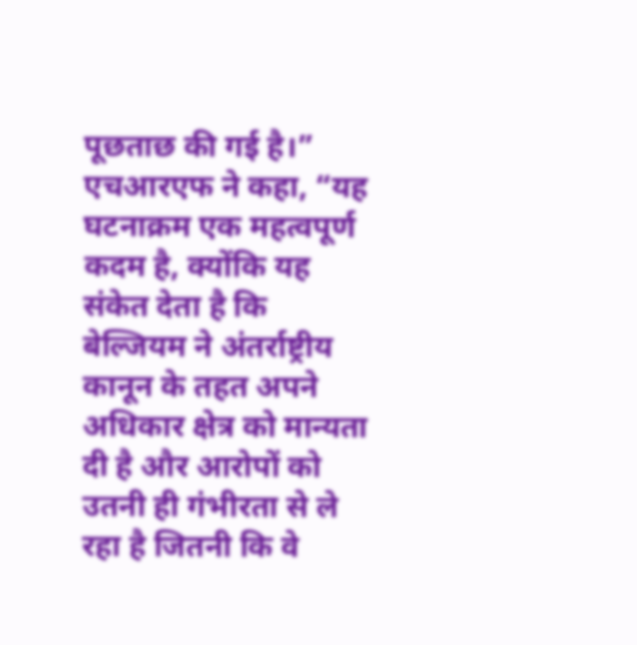पूछताछ की गई है।” एचआरएफ ने कहा, “यह घटनाक्रम एक महत्वपूर्ण कदम है, क्योंकि यह संकेत देता है कि बेल्जियम ने अंतर्राष्ट्रीय कानून के तहत अपने अधिकार क्षेत्र को मान्यता दी है और आरोपों को उतनी ही गंभीरता से ले रहा है जितनी कि वे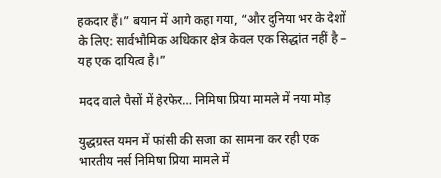हकदार हैं।” बयान में आगे कहा गया, “और दुनिया भर के देशों के लिए: सार्वभौमिक अधिकार क्षेत्र केवल एक सिद्धांत नहीं है – यह एक दायित्व है।”

मदद वाले पैसों में हेरफेर… निमिषा प्रिया मामले में नया मोड़

युद्धग्रस्त यमन में फांसी की सजा का सामना कर रही एक भारतीय नर्स निमिषा प्रिया मामले में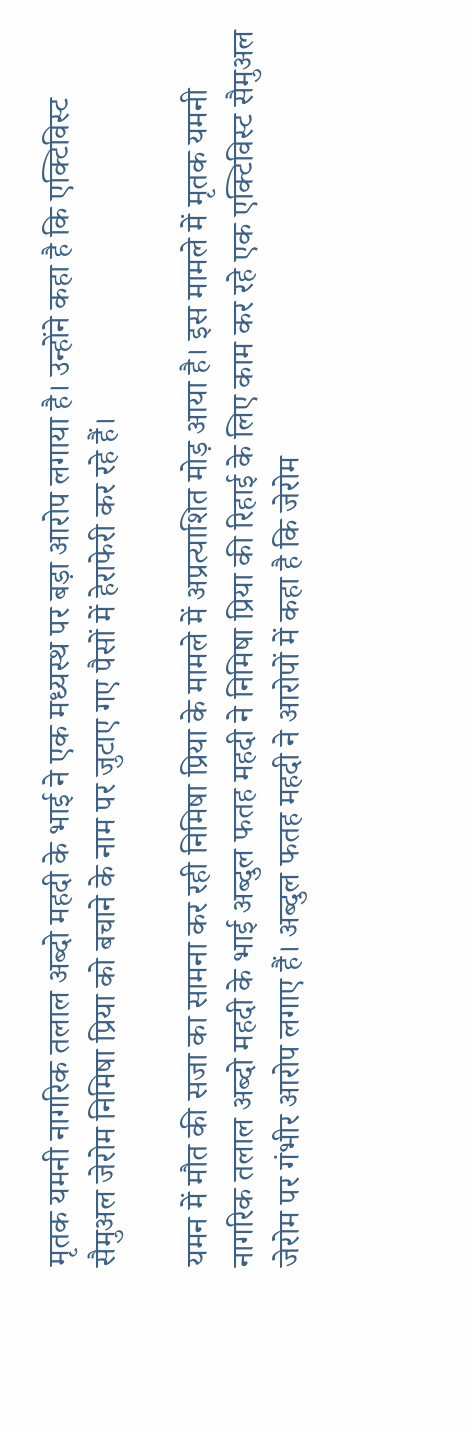मृतक यमनी नागरिक तलाल अब्दो महदी के भाई ने एक मध्यस्थ पर बड़ा आरोप लगाया है। उन्होंने कहा है कि एक्टिविस्ट सैमुअल जेरोम निमिषा प्रिया को बचाने के नाम पर जुटाए गए पैसों में हेराफेरी कर रहे हैं।

यमन में मौत की सजा का सामना कर रही निमिषा प्रिया के मामले में अप्रत्याशित मोड़ आया है। इस मामले में मृतक यमनी नागरिक तलाल अब्दो महदी के भाई अब्दुल फतह महदी ने निमिषा प्रिया की रिहाई के लिए काम कर रहे एक एक्टिविस्ट सैमुअल जेरोम पर गंभीर आरोप लगाए हैं। अब्दुल फतह महदी ने आरोपों में कहा है कि जेरोम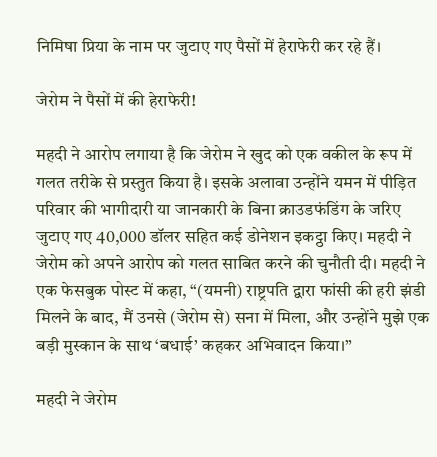निमिषा प्रिया के नाम पर जुटाए गए पैसों में हेराफेरी कर रहे हैं।

जेरोम ने पैसों में की हेराफेरी!

महदी ने आरोप लगाया है कि जेरोम ने खुद को एक वकील के रूप में गलत तरीके से प्रस्तुत किया है। इसके अलावा उन्होंने यमन में पीड़ित परिवार की भागीदारी या जानकारी के बिना क्राउडफंडिंग के जरिए जुटाए गए 40,000 डॉलर सहित कई डोनेशन इकट्ठा किए। महदी ने जेरोम को अपने आरोप को गलत साबित करने की चुनौती दी। महदी ने एक फेसबुक पोस्ट में कहा, “(यमनी) राष्ट्रपति द्वारा फांसी की हरी झंडी मिलने के बाद, मैं उनसे (जेरोम से) सना में मिला, और उन्होंने मुझे एक बड़ी मुस्कान के साथ ‘बधाई’ कहकर अभिवादन किया।”

महदी ने जेरोम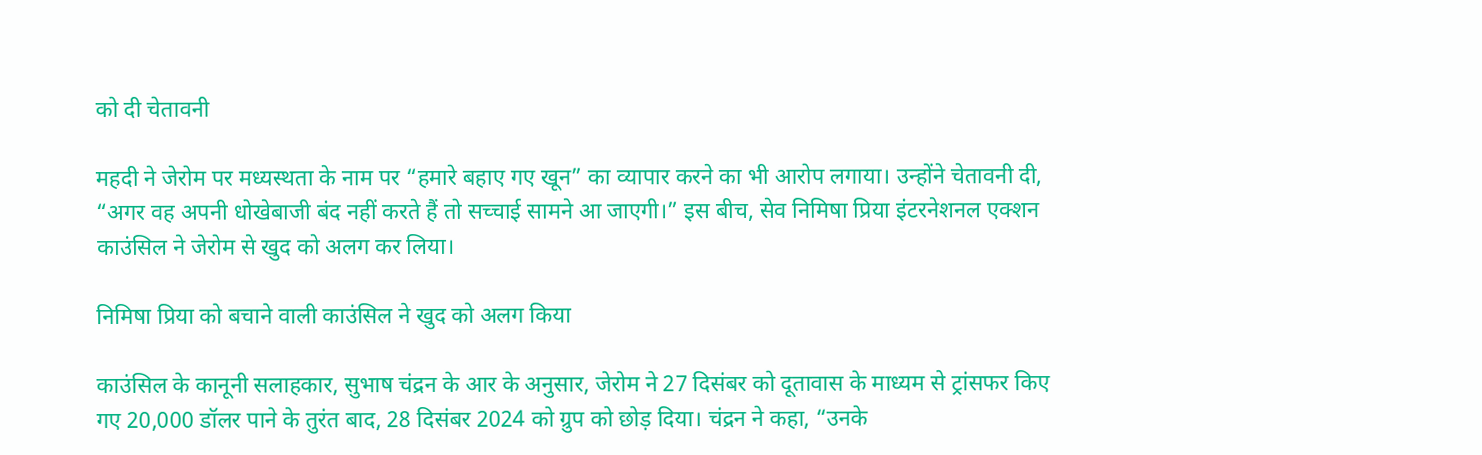को दी चेतावनी

महदी ने जेरोम पर मध्यस्थता के नाम पर “हमारे बहाए गए खून” का व्यापार करने का भी आरोप लगाया। उन्होंने चेतावनी दी, “अगर वह अपनी धोखेबाजी बंद नहीं करते हैं तो सच्चाई सामने आ जाएगी।” इस बीच, सेव निमिषा प्रिया इंटरनेशनल एक्शन काउंसिल ने जेरोम से खुद को अलग कर लिया।

निमिषा प्रिया को बचाने वाली काउंसिल ने खुद को अलग किया

काउंसिल के कानूनी सलाहकार, सुभाष चंद्रन के आर के अनुसार, जेरोम ने 27 दिसंबर को दूतावास के माध्यम से ट्रांसफर किए गए 20,000 डॉलर पाने के तुरंत बाद, 28 दिसंबर 2024 को ग्रुप को छोड़ दिया। चंद्रन ने कहा, “उनके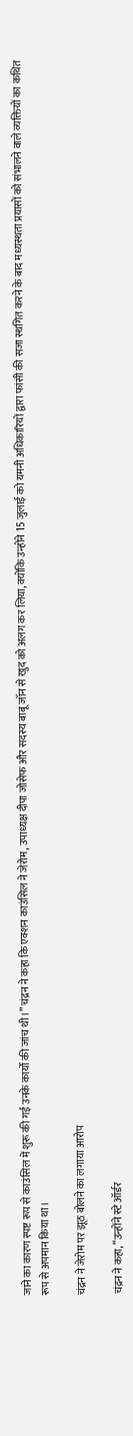जाने का कारण स्पष्ट रूप से काउंसिल में शुरू की गई उनके कार्यों की जांच थी।” चंद्रन ने कहा कि एक्शन काउंसिल ने जेरोम, उपाध्यक्ष दीपा जोसेफ और सदस्य बाबू जॉन से खुद को अलग कर लिया, क्योंकि उन्होंने 15 जुलाई को यमनी अधिकारियों द्वारा फांसी की सजा स्थगित करने के बाद मध्यस्थता प्रयासों को संभालने वाले व्यक्तियों का कथित रूप से अपमान किया था।

चंद्रन ने जेरोम पर झूठ बोलने का लगाया आरोप

चंद्रन ने कहा, “उन्होंने स्टे ऑर्डर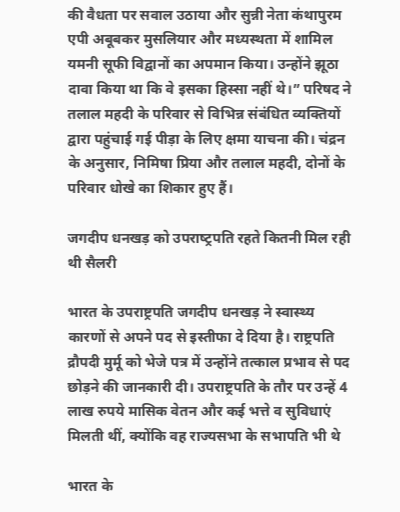की वैधता पर सवाल उठाया और सुन्नी नेता कंथापुरम एपी अबूबकर मुसलियार और मध्यस्थता में शामिल यमनी सूफी विद्वानों का अपमान किया। उन्होंने झूठा दावा किया था कि वे इसका हिस्सा नहीं थे।” परिषद ने तलाल महदी के परिवार से विभिन्न संबंधित व्यक्तियों द्वारा पहुंचाई गई पीड़ा के लिए क्षमा याचना की। चंद्रन के अनुसार, निमिषा प्रिया और तलाल महदी, दोनों के परिवार धोखे का शिकार हुए हैं।

जगदीप धनखड़ को उपराष्‍ट्रपति रहते कितनी मिल रही थी सैलरी

भारत के उपराष्ट्रपति जगदीप धनखड़ ने स्वास्थ्य कारणों से अपने पद से इस्तीफा दे दिया है। राष्ट्रपति द्रौपदी मुर्मू को भेजे पत्र में उन्होंने तत्काल प्रभाव से पद छोड़ने की जानकारी दी। उपराष्ट्रपति के तौर पर उन्हें 4 लाख रुपये मासिक वेतन और कई भत्ते व सुविधाएं मिलती थीं, क्योंकि वह राज्यसभा के सभापति भी थे

भारत के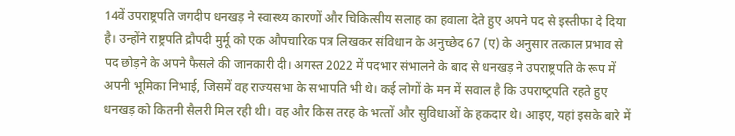14वें उपराष्ट्रपति जगदीप धनखड़ ने स्वास्थ्य कारणों और चिकित्सीय सलाह का हवाला देते हुए अपने पद से इस्तीफा दे दिया है। उन्होंने राष्ट्रपति द्रौपदी मुर्मू को एक औपचारिक पत्र लिखकर संविधान के अनुच्छेद 67 (ए) के अनुसार तत्काल प्रभाव से पद छोड़ने के अपने फैसले की जानकारी दी। अगस्त 2022 में पदभार संभालने के बाद से धनखड़ ने उपराष्ट्रपति के रूप में अपनी भूमिका निभाई, जिसमें वह राज्यसभा के सभापति भी थे। कई लोगों के मन में सवाल है कि उपराष्‍ट्रपति रहते हुए धनखड़ को कितनी सैलरी मिल रही थी। वह और किस तरह के भत्‍तों और सुविधाओं के हकदार थे। आइए, यहां इसके बारे में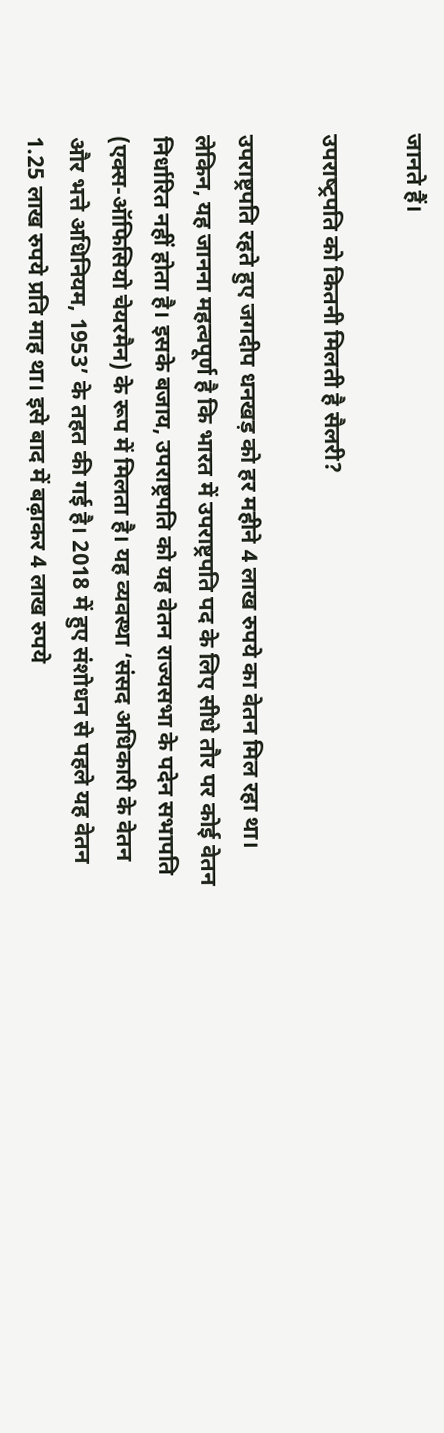जानते हैं।

उपराष्‍ट्रपत‍ि को क‍ितनी म‍िलती है सैलरी?

उपराष्ट्रपति रहते हुए जगदीप धनखड़ को हर महीने 4 लाख रुपये का वेतन मिल रहा था। लेकिन, यह जानना महत्वपूर्ण है कि भारत में उपराष्ट्रपति पद के लिए सीधे तौर पर कोई वेतन निर्धारित नहीं होता है। इसके बजाय, उपराष्ट्रपति को यह वेतन राज्यसभा के पदेन सभापति (एक्‍स-ऑफिसियो चेयरमैन) के रूप में मिलता है। यह व्यवस्था ‘संसद अधिकारी के वेतन और भत्ते अधिनियम, 1953’ के तहत की गई है। 2018 में हुए संशोधन से पहले यह वेतन 1.25 लाख रुपये प्रति माह था। इसे बाद में बढ़ाकर 4 लाख रुपये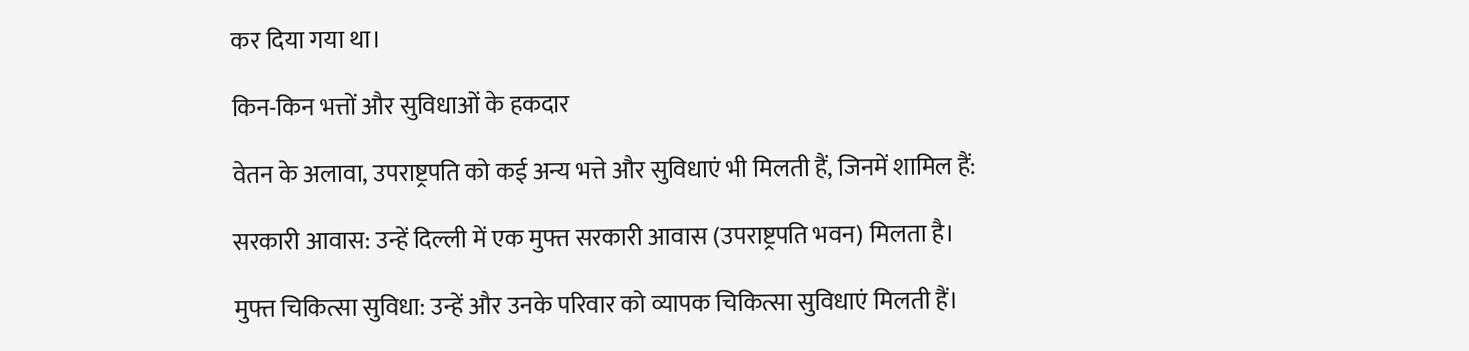कर दिया गया था।

क‍िन-क‍िन भत्तों और सुव‍िधाओं के हकदार

वेतन के अलावा, उपराष्ट्रपति को कई अन्य भत्ते और सुविधाएं भी मिलती हैं, जिनमें शामिल हैं:

सरकारी आवास: उन्हें दिल्ली में एक मुफ्त सरकारी आवास (उपराष्ट्रपति भवन) मिलता है।

मुफ्त चिकित्सा सुविधा: उन्हें और उनके परिवार को व्यापक चिकित्सा सुविधाएं मिलती हैं।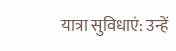यात्रा सुविधाएं: उन्हें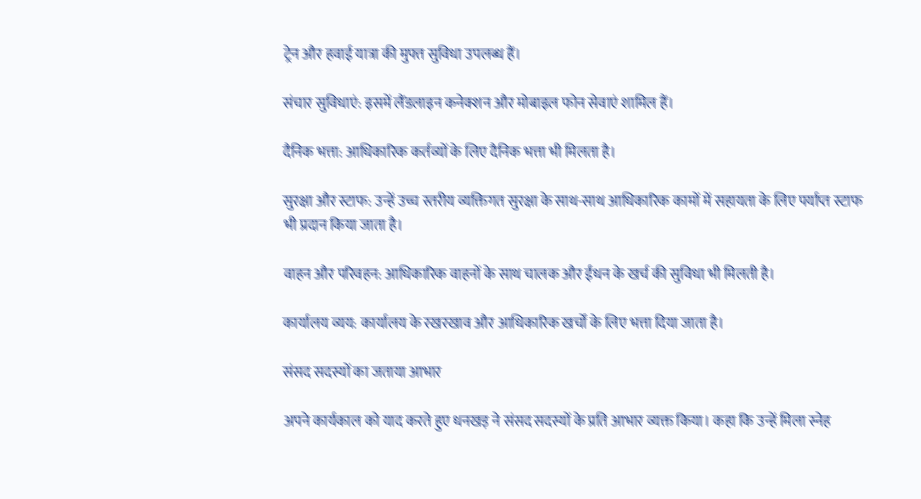ट्रेन और हवाई यात्रा की मुफ्त सुविधा उपलब्ध हैं।

संचार सुविधाएं: इसमें लैंडलाइन कनेक्शन और मोबाइल फोन सेवाएं शामिल हैं।

दैनिक भत्ता: आधिकारिक कर्तव्यों के लिए दैनिक भत्ता भी मिलता है।

सुरक्षा और स्टाफ: उन्हें उच्च स्तरीय व्यक्तिगत सुरक्षा के साथ-साथ आधिकारिक कामों में सहायता के लिए पर्याप्त स्टाफ भी प्रदान किया जाता है।

वाहन और परिवहन: आधिकारिक वाहनों के साथ चालक और ईंधन के खर्च की सुविधा भी मिलती है।

कार्यालय व्यय: कार्यालय के रखरखाव और आधिकारिक खर्चों के लिए भत्ता दिया जाता है।

संसद सदस्‍यों का जताया आभार

अपने कार्यकाल को याद करते हुए धनखड़ ने संसद सदस्यों के प्रति आभार व्यक्त किया। कहा कि उन्हें मिला स्नेह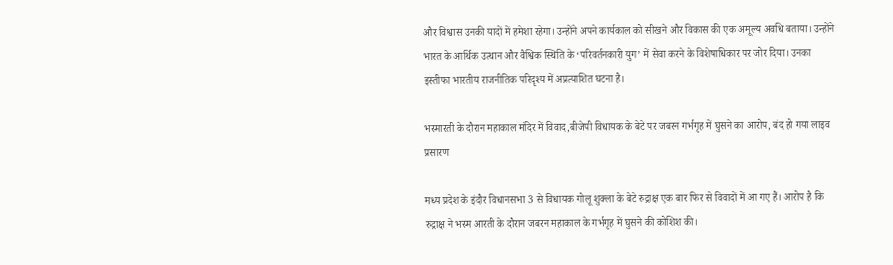और विश्वास उनकी यादों में हमेशा रहेगा। उन्होंने अपने कार्यकाल को सीखने और विकास की एक अमूल्य अवधि बताया। उन्होंने भारत के आर्थिक उत्थान और वैश्विक स्थिति के ‘परिवर्तनकारी युग’ में सेवा करने के विशेषाधिकार पर जोर दिया। उनका इस्तीफा भारतीय राजनीतिक परिदृश्य में अप्रत्याशित घटना है।

भस्मारती के दौरान महाकाल मंदिर में विवाद,बीजेपी विधायक के बेटे पर जबरन गर्भगृह में घुसने का आरोप, बंद हो गया लाइव प्रसारण

मध्य प्रदेश के इंदौर विधानसभा 3 से विधायक गोलू शुक्ला के बेटे रुद्राक्ष एक बार फिर से विवादों में आ गए हैं। आरोप है कि रुद्राक्ष ने भस्म आरती के दौरान जबरन महाकाल के गर्भगृह में घुसने की कोशिश की।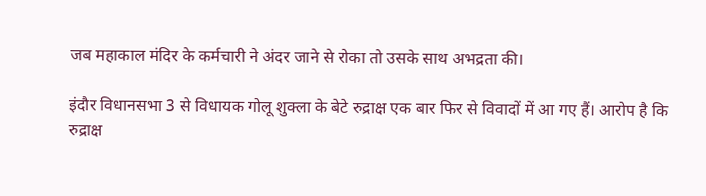जब महाकाल मंदिर के कर्मचारी ने अंदर जाने से रोका तो उसके साथ अभद्रता की।

इंदौर विधानसभा 3 से विधायक गोलू शुक्ला के बेटे रुद्राक्ष एक बार फिर से विवादों में आ गए हैं। आरोप है कि रुद्राक्ष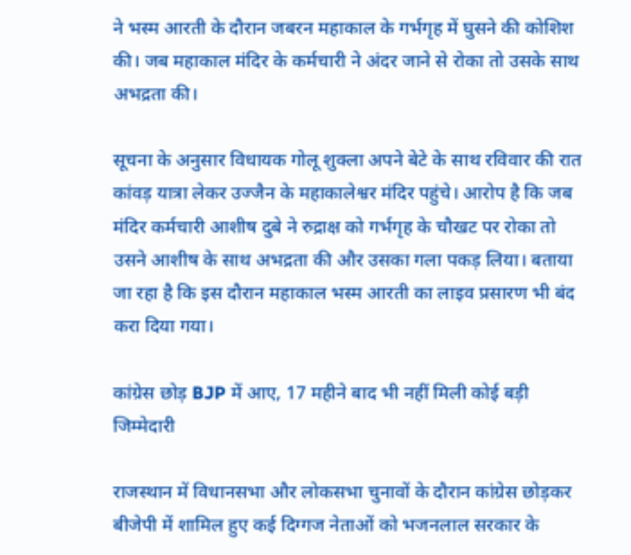ने भस्म आरती के दौरान जबरन महाकाल के गर्भगृह में घुसने की कोशिश की। जब महाकाल मंदिर के कर्मचारी ने अंदर जाने से रोका तो उसके साथ अभद्रता की।

सूचना के अनुसार विधायक गोलू शुक्ला अपने बेटे के साथ रविवार की रात कांवड़ यात्रा लेकर उज्जैन के महाकालेश्वर मंदिर पहुंचे। आरोप है कि जब मंदिर कर्मचारी आशीष दुबे ने रुद्राक्ष को गर्भगृह के चौखट पर रोका तो उसने आशीष के साथ अभद्रता की और उसका गला पकड़ लिया। बताया जा रहा है कि इस दौरान महाकाल भस्म आरती का लाइव प्रसारण भी बंद करा दिया गया।

कांग्रेस छोड़ BJP में आए, 17 महीने बाद भी नहीं मिली कोई बड़ी जिम्मेदारी

राजस्थान में विधानसभा और लोकसभा चुनावों के दौरान कांग्रेस छोड़कर बीजेपी में शामिल हुए कई दिग्गज नेताओं को भजनलाल सरकार के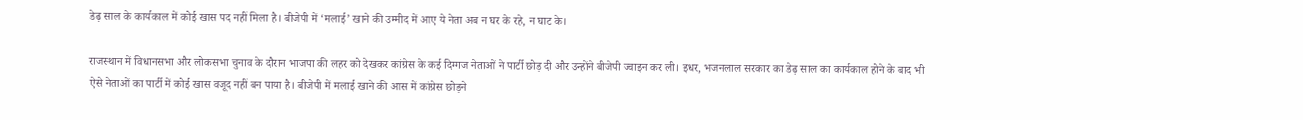डेढ़ साल के कार्यकाल में कोई खास पद नहीं मिला है। बीजेपी में ‘मलाई’ खाने की उम्मीद में आए ये नेता अब न घर के रहे, न घाट के।

राजस्थान में विधानसभा और लोकसभा चुनाव के दौरान भाजपा की लहर को देखकर कांग्रेस के कई दिग्गज नेताओं ने पार्टी छोड़ दी और उन्होंने बीजेपी ज्वाइन कर ली। इधर, भजनलाल सरकार का डेढ़ साल का कार्यकाल होने के बाद भी ऐसे नेताओं का पार्टी में कोई खास वजूद नहीं बन पाया है। बीजेपी में मलाई खाने की आस में कांग्रेस छोड़ने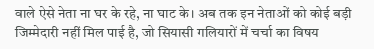वाले ऐसे नेता ना घर के रहे, ना घाट के। अब तक इन नेताओं को कोई बड़ी जिम्मेदारी नहीं मिल पाई है, जो सियासी गलियारों में चर्चा का विषय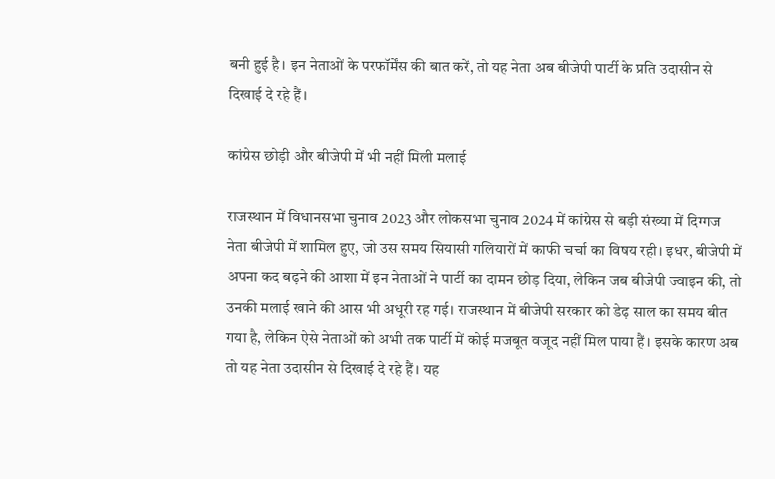बनी हुई है। इन नेताओं के परफॉर्मेंस की बात करें, तो यह नेता अब बीजेपी पार्टी के प्रति उदासीन से दिखाई दे रहे हैं।

कांग्रेस छोड़ी और बीजेपी में भी नहीं मिली मलाई

राजस्थान में विधानसभा चुनाव 2023 और लोकसभा चुनाव 2024 में कांग्रेस से बड़ी संख्या में दिग्गज नेता बीजेपी में शामिल हुए, जो उस समय सियासी गलियारों में काफी चर्चा का विषय रही। इधर, बीजेपी में अपना कद बढ़ने की आशा में इन नेताओं ने पार्टी का दामन छोड़ दिया, लेकिन जब बीजेपी ज्वाइन की, तो उनकी मलाई खाने की आस भी अधूरी रह गई। राजस्थान में बीजेपी सरकार को डेढ़ साल का समय बीत गया है, लेकिन ऐसे नेताओं को अभी तक पार्टी में कोई मजबूत वजूद नहीं मिल पाया हैं। इसके कारण अब तो यह नेता उदासीन से दिखाई दे रहे हैं। यह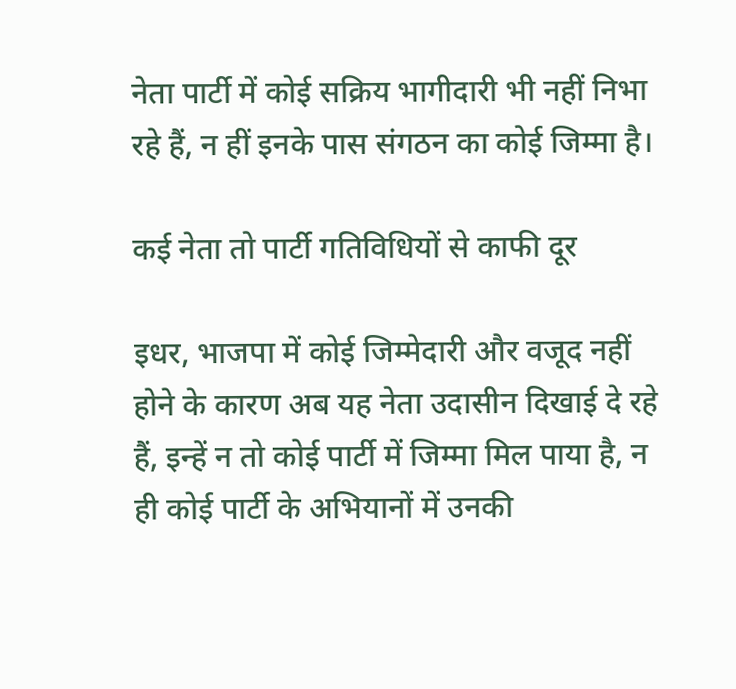नेता पार्टी में कोई सक्रिय भागीदारी भी नहीं निभा रहे हैं, न हीं इनके पास संगठन का कोई जिम्मा है।

कई नेता तो पार्टी गतिविधियों से काफी दूर

इधर, भाजपा में कोई जिम्मेदारी और वजूद नहीं होने के कारण अब यह नेता उदासीन दिखाई दे रहे हैं, इन्हें न तो कोई पार्टी में जिम्मा मिल पाया है, न ही कोई पार्टी के अभियानों में उनकी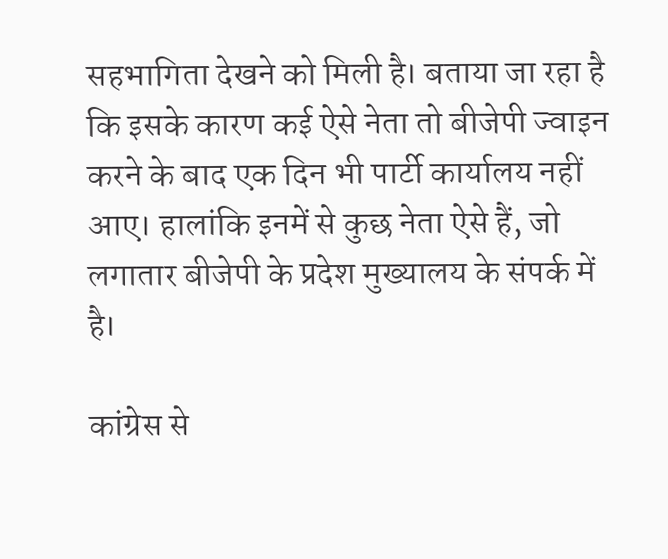सहभागिता देखने को मिली है। बताया जा रहा है कि इसके कारण कई ऐसे नेता तो बीजेपी ज्वाइन करने के बाद एक दिन भी पार्टी कार्यालय नहीं आए। हालांकि इनमें से कुछ नेता ऐसे हैं, जो लगातार बीजेपी के प्रदेश मुख्यालय के संपर्क में है।

कांग्रेस से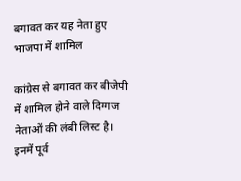बगावत कर यह नेता हुए भाजपा में शामिल

कांग्रेस से बगावत कर बीजेपी में शामिल होने वाले दिग्गज नेताओं की लंबी लिस्ट है। इनमें पूर्व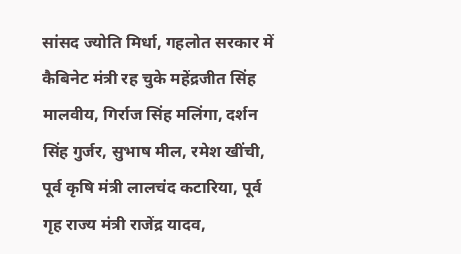सांसद ज्योति मिर्धा, गहलोत सरकार में कैबिनेट मंत्री रह चुके महेंद्रजीत सिंह मालवीय, गिर्राज सिंह मलिंगा, दर्शन सिंह गुर्जर, सुभाष मील, रमेश खींची, पूर्व कृषि मंत्री लालचंद कटारिया, पूर्व गृह राज्य मंत्री राजेंद्र यादव,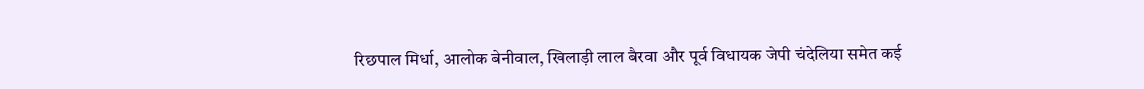रिछपाल मिर्धा, आलोक बेनीवाल, खिलाड़ी लाल बैरवा और पूर्व विधायक जेपी चंदेलिया समेत कई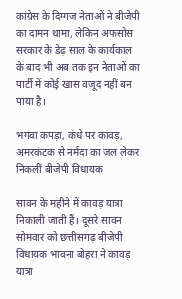कांग्रेस के दिग्गज नेताओं ने बीजेपी का दामन थामा, लेकिन अफसोस सरकार के डेढ़ साल के कार्यकाल के बाद भी अब तक इन नेताओं का पार्टी में कोई खास वजूद नहीं बन पाया है।

भगवा कपड़ा, कंधे पर कावड़, अमरकंटक से नर्मदा का जल लेकर निकलीं बीजेपी विधायक

सावन के महीने में कावड़ यात्रा निकाली जाती हैं। दूसरे सावन सोमवार को छत्तीसगढ़ बीजेपी विधायक भावना बोहरा ने कावड़ यात्रा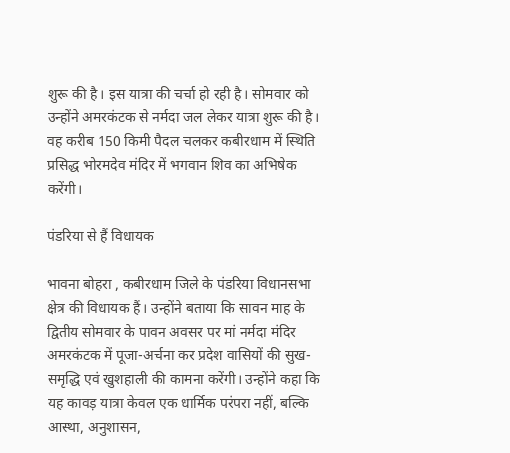शुरू की है। इस यात्रा की चर्चा हो रही है। सोमवार को उन्होंने अमरकंटक से नर्मदा जल लेकर यात्रा शुरू की है। वह करीब 150 किमी पैदल चलकर कबीरधाम में स्थिति प्रसिद्ध भोरमदेव मंदिर में भगवान शिव का अभिषेक करेंगी।

पंडरिया से हैं विधायक

भावना बोहरा , कबीरधाम जिले के पंडरिया विधानसभा क्षेत्र की विधायक हैं। उन्होंने बताया कि सावन माह के द्वितीय सोमवार के पावन अवसर पर मां नर्मदा मंदिर अमरकंटक में पूजा-अर्चना कर प्रदेश वासियों की सुख-समृद्धि एवं खुशहाली की कामना करेंगी। उन्होंने कहा कि यह कावड़ यात्रा केवल एक धार्मिक परंपरा नहीं, बल्कि आस्था, अनुशासन,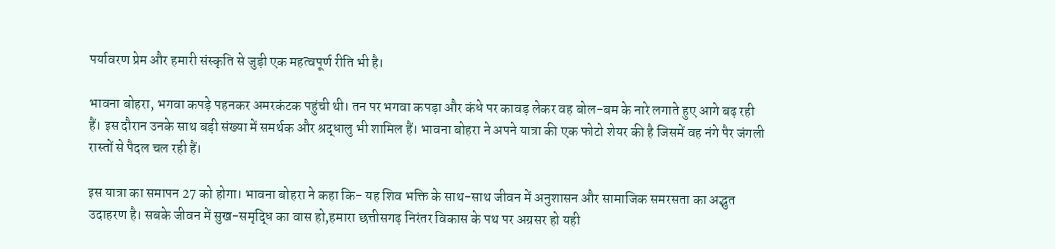पर्यावरण प्रेम और हमारी संस्कृति से जुड़ी एक महत्वपूर्ण रीति भी है।

भावना बोहरा, भगवा कपड़े पहनकर अमरकंटक पहुंची थी। तन पर भगवा कपड़ा और कंधे पर कावड़ लेकर वह बोल-बम के नारे लगाते हुए आगे बढ़ रही हैं। इस दौरान उनके साथ बड़ी संख्या में समर्थक और श्रद्धालु भी शामिल हैं। भावना बोहरा ने अपने यात्रा की एक फोटो शेयर की है जिसमें वह नंगे पैर जंगली रास्तों से पैदल चल रही हैं।

इस यात्रा का समापन 27 को होगा। भावना बोहरा ने कहा कि- यह शिव भक्ति के साथ-साथ जीवन में अनुशासन और सामाजिक समरसता का अद्भुत उदाहरण है। सबके जीवन में सुख-समृद्धि का वास हो,हमारा छत्तीसगढ़ निरंतर विकास के पथ पर अग्रसर हो यही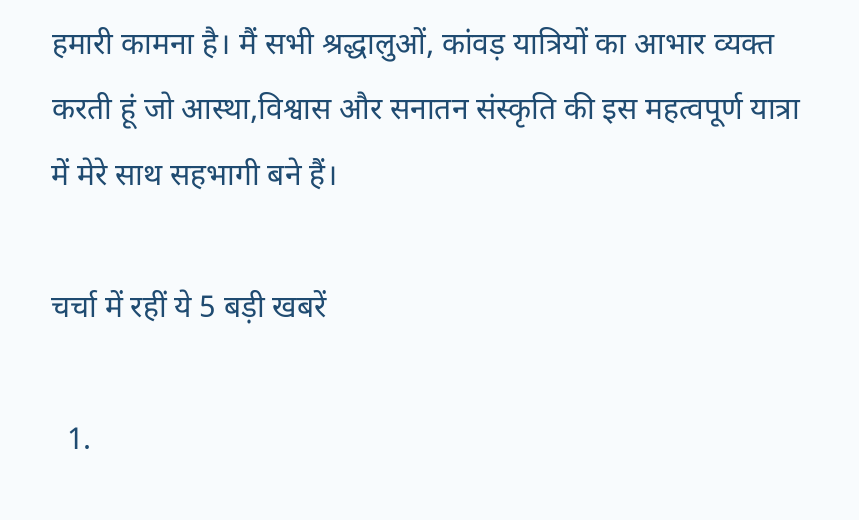हमारी कामना है। मैं सभी श्रद्धालुओं, कांवड़ यात्रियों का आभार व्यक्त करती हूं जो आस्था,विश्वास और सनातन संस्कृति की इस महत्वपूर्ण यात्रा में मेरे साथ सहभागी बने हैं।

चर्चा में रहीं ये 5 बड़ी खबरें

  1.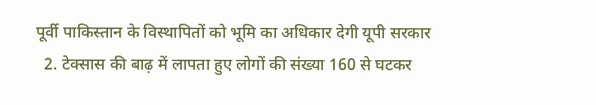पूर्वी पाकिस्तान के विस्थापितों को भूमि का अधिकार देगी यूपी सरकार
  2. टेक्सास की बाढ़ में लापता हुए लोगों की संख्या 160 से घटकर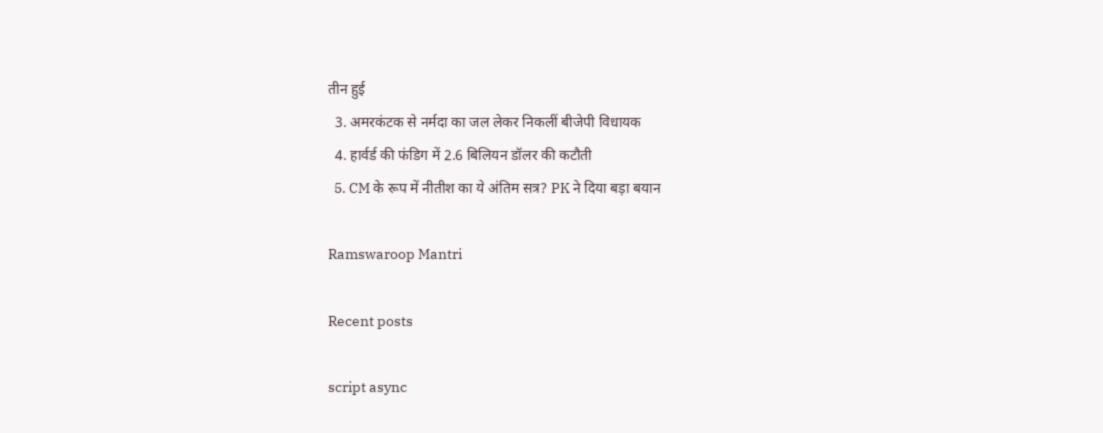तीन हुई
  3. अमरकंटक से नर्मदा का जल लेकर निकलीं बीजेपी विधायक
  4. हार्वर्ड की फंडिग में 2.6 बिलियन डॉलर की कटौती
  5. CM के रूप में नीतीश का ये अंतिम सत्र? PK ने दिया बड़ा बयान

Ramswaroop Mantri

Recent posts

script async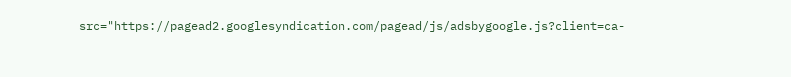src="https://pagead2.googlesyndication.com/pagead/js/adsbygoogle.js?client=ca-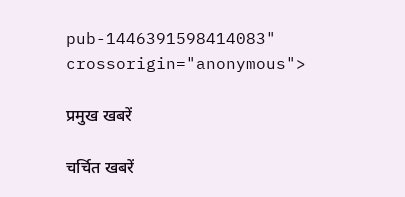pub-1446391598414083" crossorigin="anonymous">

प्रमुख खबरें

चर्चित खबरें